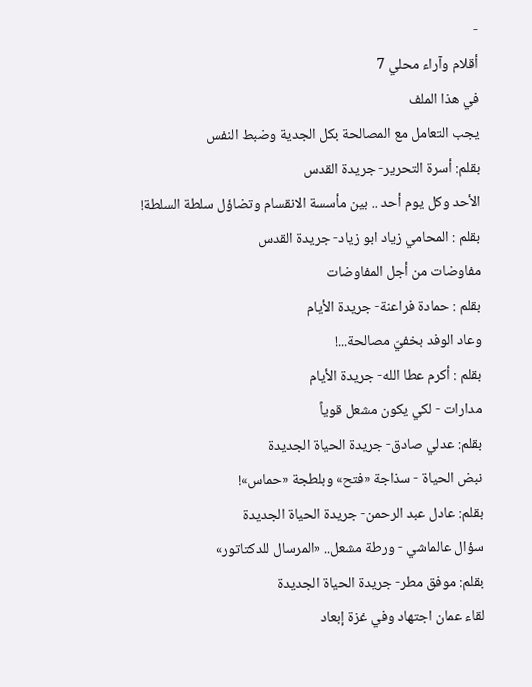-
أقلام وآراء محلي 7
في هذا الملف
يجب التعامل مع المصالحة بكل الجدية وضبط النفس
بقلم: أسرة التحرير- جريدة القدس
الأحد وكل يوم أحد .. بين مأسسة الانقسام وتضاؤل سلطة السلطة!
بقلم : المحامي زياد ابو زياد- جريدة القدس
مفاوضات من أجل المفاوضات
بقلم : حمادة فراعنة- جريدة الأيام
وعاد الوفد بخفيّ مصالحة...!
بقلم : أكرم عطا الله- جريدة الأيام
مدارات - لكي يكون مشعل قوياً
بقلم: عدلي صادق- جريدة الحياة الجديدة
نبض الحياة - سذاجة «فتح» وبلطجة «حماس»!
بقلم: عادل عبد الرحمن- جريدة الحياة الجديدة
سؤال عالماشي - ورطة مشعل.. «المرسال للدكتاتور»
بقلم: موفق مطر- جريدة الحياة الجديدة
لقاء عمان اجتهاد وفي غزة إبعاد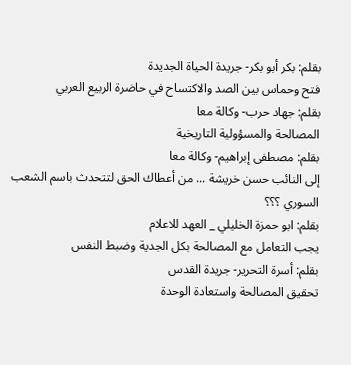بقلم: بكر أبو بكر- جريدة الحياة الجديدة
فتح وحماس بين الصد والاكتساح في حاضرة الربيع العربي
بقلم: جهاد حرب- وكالة معا
المصالحة والمسؤولية التاريخية
بقلم: مصطفى إبراهيم- وكالة معا
إلى النائب حسن خريشة ... من أعطاك الحق لتتحدث باسم الشعب السوري ؟؟؟
بقلم: ابو حمزة الخليلي _ العهد للاعلام
يجب التعامل مع المصالحة بكل الجدية وضبط النفس
بقلم: أسرة التحرير- جريدة القدس
تحقيق المصالحة واستعادة الوحدة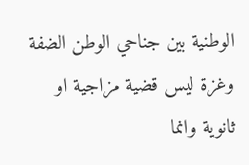الوطنية بين جناحي الوطن الضفة وغزة ليس قضية مزاجية او ثانوية وانما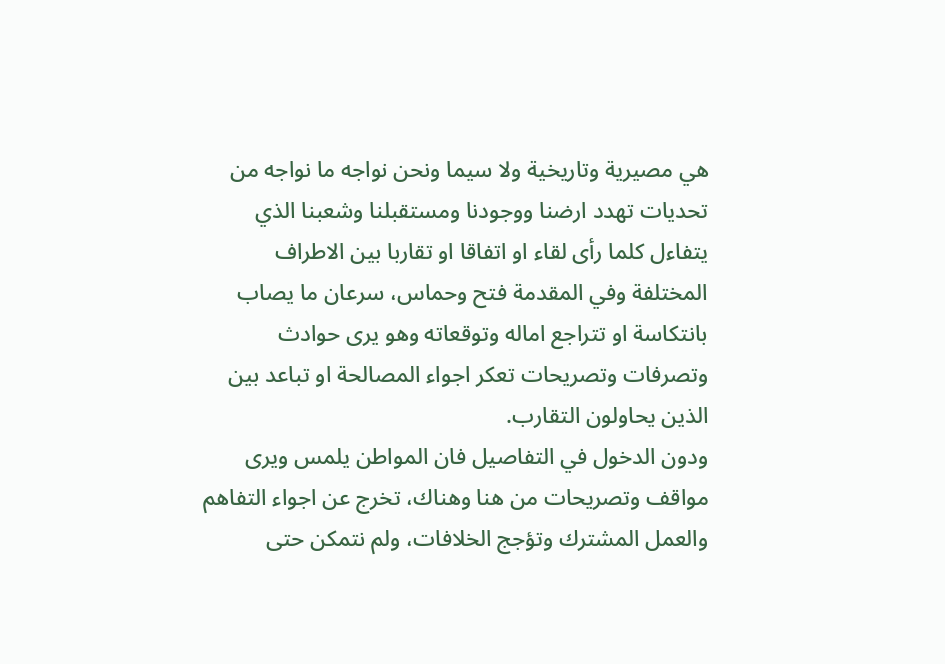هي مصيرية وتاريخية ولا سيما ونحن نواجه ما نواجه من تحديات تهدد ارضنا ووجودنا ومستقبلنا وشعبنا الذي يتفاءل كلما رأى لقاء او اتفاقا او تقاربا بين الاطراف المختلفة وفي المقدمة فتح وحماس، سرعان ما يصاب بانتكاسة او تتراجع اماله وتوقعاته وهو يرى حوادث وتصرفات وتصريحات تعكر اجواء المصالحة او تباعد بين الذين يحاولون التقارب.
ودون الدخول في التفاصيل فان المواطن يلمس ويرى مواقف وتصريحات من هنا وهناك، تخرج عن اجواء التفاهم والعمل المشترك وتؤجج الخلافات، ولم نتمكن حتى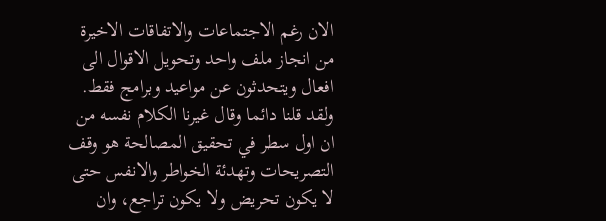الان رغم الاجتماعات والاتفاقات الاخيرة من انجاز ملف واحد وتحويل الاقوال الى افعال ويتحدثون عن مواعيد وبرامج فقط. ولقد قلنا دائما وقال غيرنا الكلام نفسه من ان اول سطر في تحقيق المصالحة هو وقف التصريحات وتهدئة الخواطر والانفس حتى لا يكون تحريض ولا يكون تراجع، وان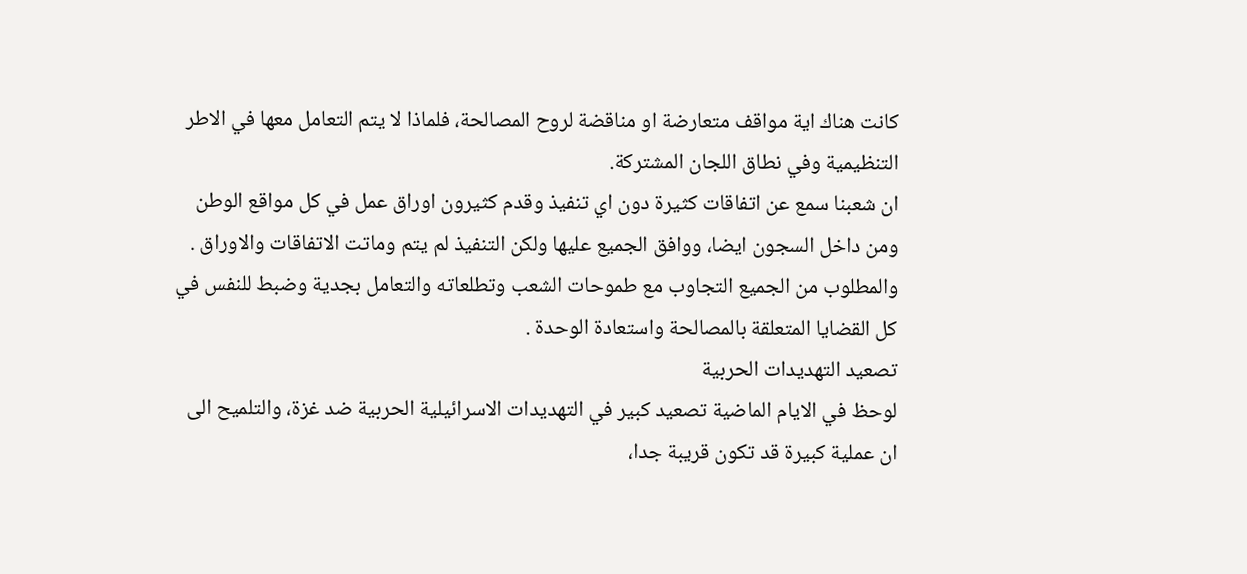كانت هناك اية مواقف متعارضة او مناقضة لروح المصالحة، فلماذا لا يتم التعامل معها في الاطر التنظيمية وفي نطاق اللجان المشتركة.
ان شعبنا سمع عن اتفاقات كثيرة دون اي تنفيذ وقدم كثيرون اوراق عمل في كل مواقع الوطن ومن داخل السجون ايضا، ووافق الجميع عليها ولكن التنفيذ لم يتم وماتت الاتفاقات والاوراق . والمطلوب من الجميع التجاوب مع طموحات الشعب وتطلعاته والتعامل بجدية وضبط للنفس في كل القضايا المتعلقة بالمصالحة واستعادة الوحدة .
تصعيد التهديدات الحربية
لوحظ في الايام الماضية تصعيد كبير في التهديدات الاسرائيلية الحربية ضد غزة، والتلميح الى ان عملية كبيرة قد تكون قريبة جدا،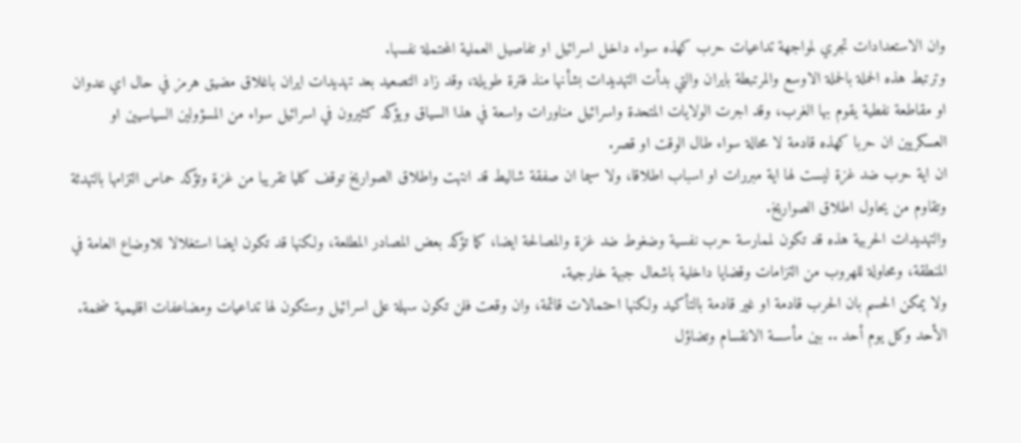وان الاستعدادات تجري لمواجهة تداعيات حرب كهذه سواء داخل اسرائيل او تفاصيل العملية المحتملة نفسها.
وترتبط هذه الحملة بالحملة الاوسع والمرتبطة بايران والتي بدأت التهديدات بشأنها منذ فترة طويلة، وقد زاد التصعيد بعد تهديدات ايران باغلاق مضيق هرمز في حال اي عدوان او مقاطعة نفطية يقوم بها الغرب، وقد اجرت الولايات المتحدة واسرائيل مناورات واسعة في هذا السياق ويؤكد كثيرون في اسرائيل سواء من المسؤولين السياسيين او العسكريين ان حربا كهذه قادمة لا محالة سواء طال الوقت او قصر.
ان اية حرب ضد غزة ليست لها اية مبررات او اسباب اطلاقا، ولا سيما ان صفقة شاليط قد انتهت واطلاق الصواريخ توقف كليا تقريبا من غزة وتؤكد حماس التزامها بالتهدئة وتقاوم من يحاول اطلاق الصواريخ.
والتهديدات الحربية هذه قد تكون لممارسة حرب نفسية وضغوط ضد غزة والمصالحة ايضا، كما تؤكد بعض المصادر المطلعة، ولكنها قد تكون ايضا استغلالا للاوضاع العامة في المنطقة، ومحاولة للهروب من التزامات وقضايا داخلية باشعال جبهة خارجية.
ولا يمكن الحسم بان الحرب قادمة او غير قادمة بالتأكيد ولكنها احتمالات قائمة، وان وقعت فلن تكون سهلة على اسرائيل وستكون لها تداعيات ومضاعفات اقليمية ضخمة.
الأحد وكل يوم أحد .. بين مأسسة الانقسام وتضاؤل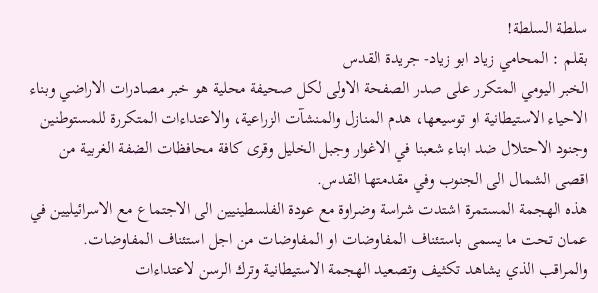سلطة السلطة!
بقلم : المحامي زياد ابو زياد- جريدة القدس
الخبر اليومي المتكرر على صدر الصفحة الاولى لكل صحيفة محلية هو خبر مصادرات الاراضي وبناء الاحياء الاستيطانية او توسيعها، هدم المنازل والمنشآت الزراعية، والاعتداءات المتكررة للمستوطنين وجنود الاحتلال ضد ابناء شعبنا في الاغوار وجبل الخليل وقرى كافة محافظات الضفة الغربية من اقصى الشمال الى الجنوب وفي مقدمتها القدس.
هذه الهجمة المستمرة اشتدت شراسة وضراوة مع عودة الفلسطينيين الى الاجتماع مع الاسرائيليين في عمان تحت ما يسمى باستئناف المفاوضات او المفاوضات من اجل استئناف المفاوضات.
والمراقب الذي يشاهد تكثيف وتصعيد الهجمة الاستيطانية وترك الرسن لاعتداءات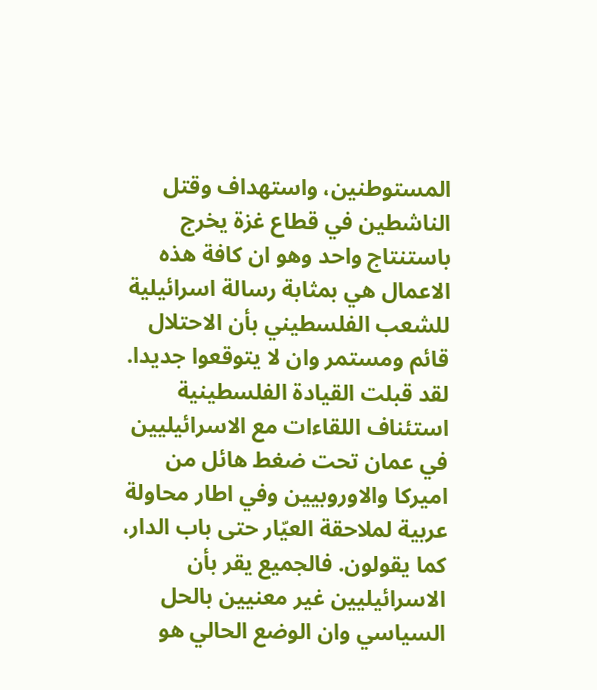المستوطنين، واستهداف وقتل الناشطين في قطاع غزة يخرج باستنتاج واحد وهو ان كافة هذه الاعمال هي بمثابة رسالة اسرائيلية للشعب الفلسطيني بأن الاحتلال قائم ومستمر وان لا يتوقعوا جديدا.
لقد قبلت القيادة الفلسطينية استئناف اللقاءات مع الاسرائيليين في عمان تحت ضغط هائل من اميركا والاوروبيين وفي اطار محاولة عربية لملاحقة العيّار حتى باب الدار، كما يقولون. فالجميع يقر بأن الاسرائيليين غير معنيين بالحل السياسي وان الوضع الحالي هو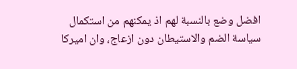افضل وضع بالنسبة لهم اذ يمكنهم من استكمال سياسة الضم والاستيطان دون ازعاج، وان اميركا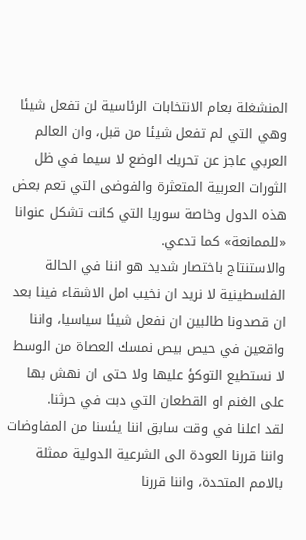المنشغلة بعام الانتخابات الرئاسية لن تفعل شيئا وهي التي لم تفعل شيئا من قبل، وان العالم العربي عاجز عن تحريك الوضع لا سيما في ظل الثورات العربية المتعثرة والفوضى التي تعم بعض هذه الدول وخاصة سوريا التي كانت تشكل عنوانا «للممانعة» كما تدعي.
والاستنتاج باختصار شديد هو اننا في الحالة الفلسطينية لا نريد ان نخيب امل الاشقاء فينا بعد ان قصدونا طالبين ان نفعل شيئا سياسيا، واننا واقعين في حيص بيص نمسك العصاة من الوسط لا نستطيع التوكؤ عليها ولا حتى ان نهش بها على الغنم او القطعان التي دبت في حرثنا.
لقد اعلنا في وقت سابق اننا يئسنا من المفاوضات واننا قررنا العودة الى الشرعية الدولية ممثلة بالامم المتحدة، واننا قررنا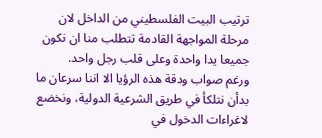ترتيب البيت الفلسطيني من الداخل لان مرحلة المواجهة القادمة تتطلب منا ان نكون جميعا يدا واحدة وعلى قلب رجل واحد.
ورغم صواب ودقة هذه الرؤيا الا اننا سرعان ما بدأن نتلكأ في طريق الشرعية الدولية، ونخضع لاغراءات الدخول في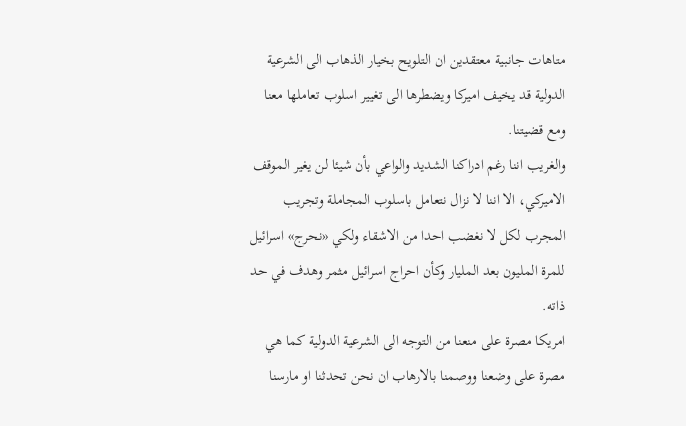متاهات جانبية معتقدين ان التلويح بخيار الذهاب الى الشرعية الدولية قد يخيف اميركا ويضطرها الى تغيير اسلوب تعاملها معنا ومع قضيتنا.
والغريب اننا رغم ادراكنا الشديد والواعي بأن شيئا لن يغير الموقف الاميركي، الا اننا لا نزال نتعامل باسلوب المجاملة وتجريب المجرب لكل لا نغضب احدا من الاشقاء ولكي «نحرج» اسرائيل للمرة المليون بعد المليار وكأن احراج اسرائيل مثمر وهدف في حد ذاته.
امريكا مصرة على منعنا من التوجه الى الشرعية الدولية كما هي مصرة على وضعنا ووصمنا بالارهاب ان نحن تحدثنا او مارسنا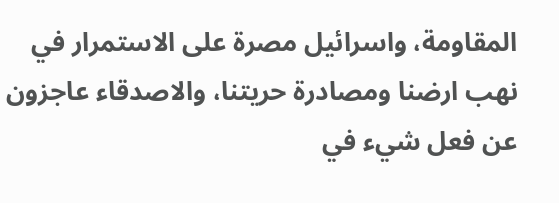المقاومة، واسرائيل مصرة على الاستمرار في نهب ارضنا ومصادرة حريتنا، والاصدقاء عاجزون عن فعل شيء في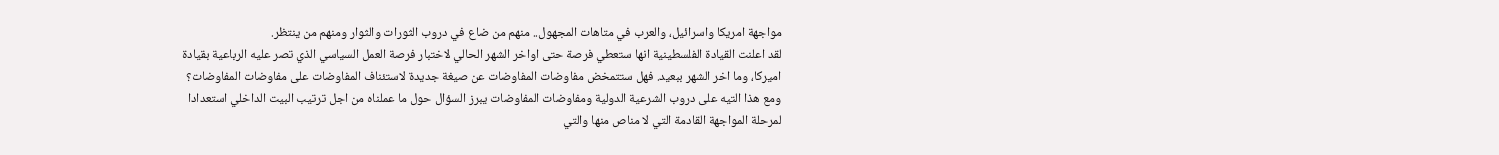مواجهة امريكا واسرائيل، والعرب في متاهات المجهول.. منهم من ضاع في دروب الثورات والثوار ومنهم من ينتظر.
لقد اعلنت القيادة الفلسطينية انها ستعطي فرصة حتى اواخر الشهر الحالي لاختبار فرصة العمل السياسي الذي تصر عليه الرباعية بقيادة اميركا، وما اخر الشهر ببعيد. فهل ستتمخض مفاوضات المفاوضات عن صيغة جديدة لاستئناف المفاوضات على مفاوضات المفاوضات؟
ومع هذا التيه على دروب الشرعية الدولية ومفاوضات المفاوضات يبرز السؤال حول ما عملناه من اجل ترتيب البيت الداخلي استعدادا لمرحلة المواجهة القادمة التي لا مناص منها والتي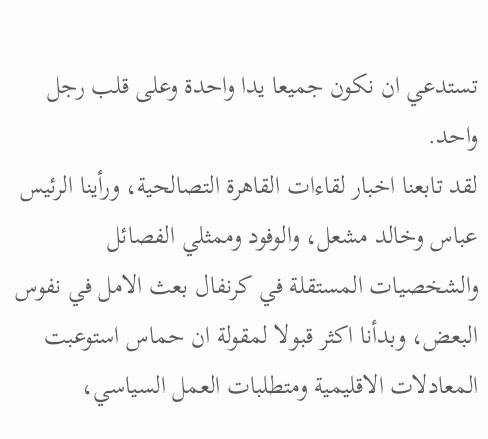تستدعي ان نكون جميعا يدا واحدة وعلى قلب رجل واحد.
لقد تابعنا اخبار لقاءات القاهرة التصالحية، ورأينا الرئيس عباس وخالد مشعل، والوفود وممثلي الفصائل والشخصيات المستقلة في كرنفال بعث الامل في نفوس البعض، وبدأنا اكثر قبولا لمقولة ان حماس استوعبت المعادلات الاقليمية ومتطلبات العمل السياسي،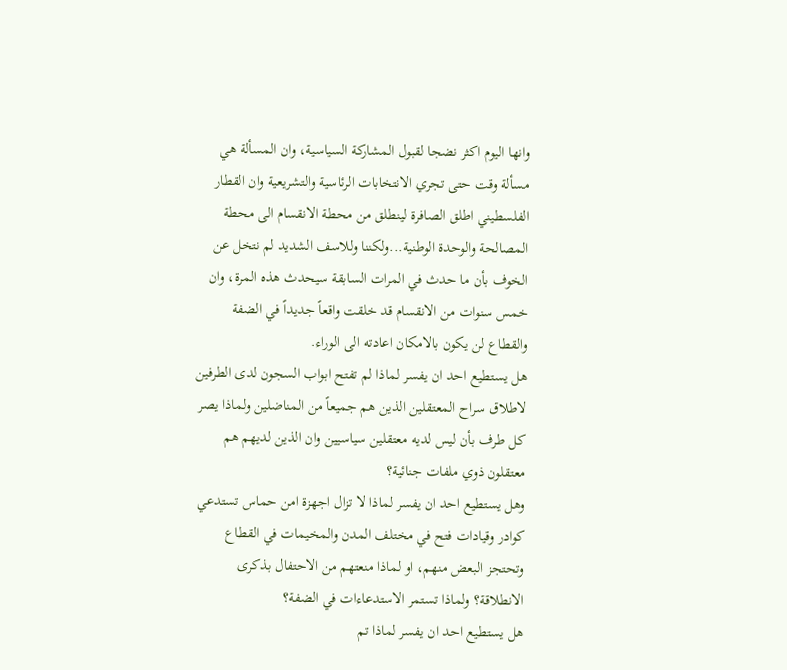وانها اليوم اكثر نضجا لقبول المشاركة السياسية، وان المسألة هي مسألة وقت حتى تجري الانتخابات الرئاسية والتشريعية وان القطار الفلسطيني اطلق الصافرة لينطلق من محطة الانقسام الى محطة المصالحة والوحدة الوطنية...ولكننا وللاسف الشديد لم نتخل عن الخوف بأن ما حدث في المرات السابقة سيحدث هذه المرة، وان خمس سنوات من الانقسام قد خلقت واقعاً جديداً في الضفة والقطاع لن يكون بالامكان اعادته الى الوراء.
هل يستطيع احد ان يفسر لماذا لم تفتح ابواب السجون لدى الطرفين لاطلاق سراح المعتقلين الذين هم جميعاً من المناضلين ولماذا يصر كل طرف بأن ليس لديه معتقلين سياسيين وان الذين لديهم هم معتقلون ذوي ملفات جنائية؟
وهل يستطيع احد ان يفسر لماذا لا تزال اجهزة امن حماس تستدعي كوادر وقيادات فتح في مختلف المدن والمخيمات في القطاع وتحتجز البعض منهم، او لماذا منعتهم من الاحتفال بذكرى الانطلاقة؟ ولماذا تستمر الاستدعاءات في الضفة؟
هل يستطيع احد ان يفسر لماذا تم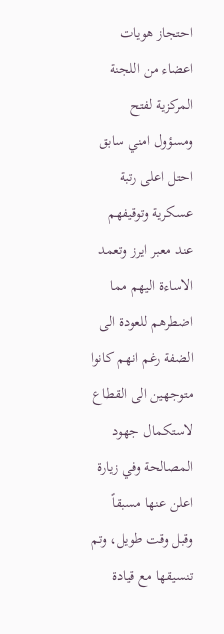احتجاز هويات اعضاء من اللجنة المركزية لفتح ومسؤول امني سابق احتل اعلى رتبة عسكرية وتوقيفهم عند معبر ايرز وتعمد الاساءة اليهم مما اضطرهم للعودة الى الضفة رغم انهم كانوا متوجهين الى القطاع لاستكمال جهود المصالحة وفي زيارة اعلن عنها مسبقاً وقبل وقت طويل، وتم تنسيقها مع قيادة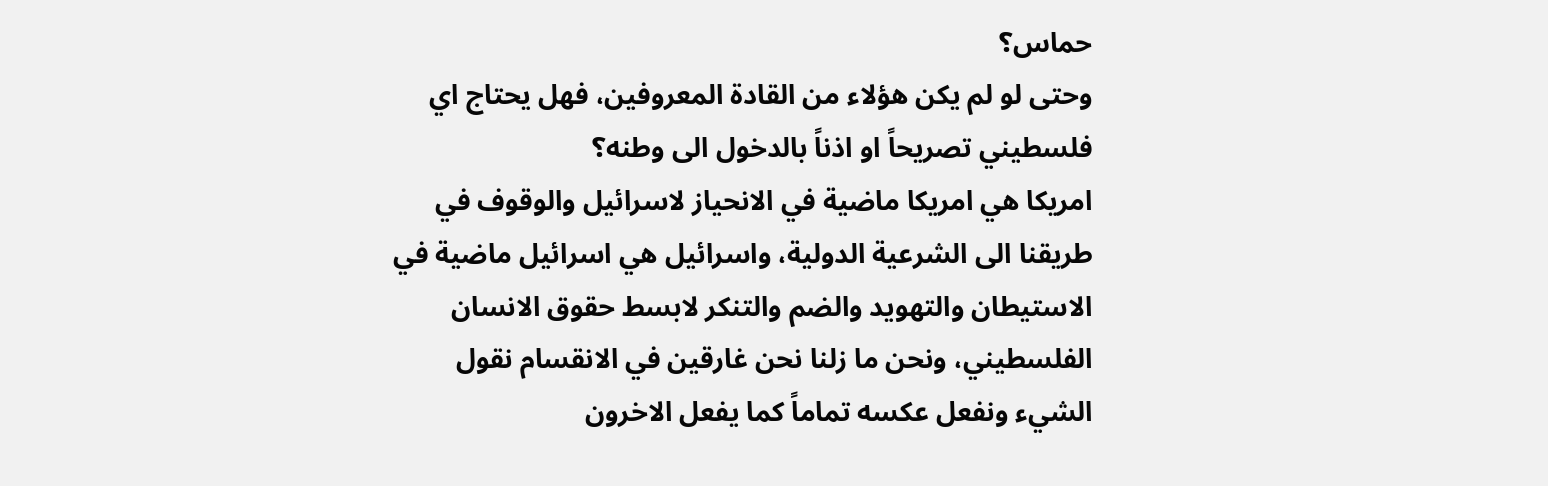حماس؟
وحتى لو لم يكن هؤلاء من القادة المعروفين، فهل يحتاج اي فلسطيني تصريحاً او اذناً بالدخول الى وطنه؟
امريكا هي امريكا ماضية في الانحياز لاسرائيل والوقوف في طريقنا الى الشرعية الدولية، واسرائيل هي اسرائيل ماضية في الاستيطان والتهويد والضم والتنكر لابسط حقوق الانسان الفلسطيني، ونحن ما زلنا نحن غارقين في الانقسام نقول الشيء ونفعل عكسه تماماً كما يفعل الاخرون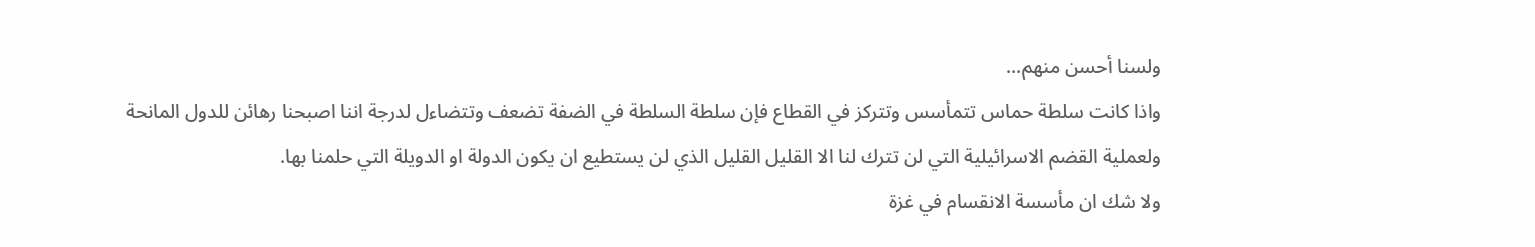ولسنا أحسن منهم...
واذا كانت سلطة حماس تتمأسس وتتركز في القطاع فإن سلطة السلطة في الضفة تضعف وتتضاءل لدرجة اننا اصبحنا رهائن للدول المانحة ولعملية القضم الاسرائيلية التي لن تترك لنا الا القليل القليل الذي لن يستطيع ان يكون الدولة او الدويلة التي حلمنا بها.
ولا شك ان مأسسة الانقسام في غزة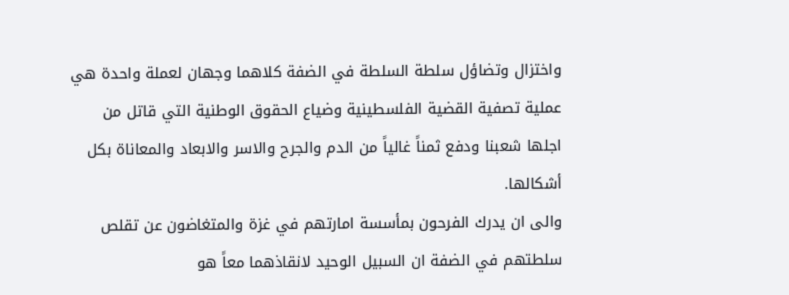واختزال وتضاؤل سلطة السلطة في الضفة كلاهما وجهان لعملة واحدة هي عملية تصفية القضية الفلسطينية وضياع الحقوق الوطنية التي قاتل من اجلها شعبنا ودفع ثمناً غالياً من الدم والجرح والاسر والابعاد والمعاناة بكل أشكالها.
والى ان يدرك الفرحون بمأسسة امارتهم في غزة والمتغاضون عن تقلص سلطتهم في الضفة ان السبيل الوحيد لانقاذهما معاً هو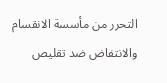التحرر من مأسسة الانقسام والانتفاض ضد تقليص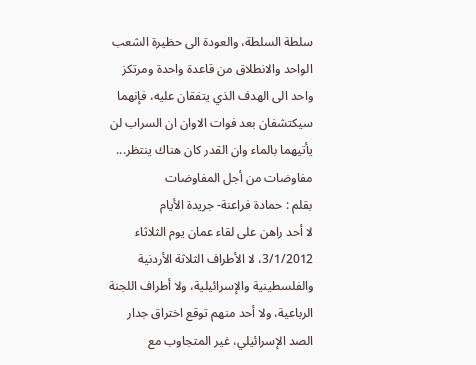سلطة السلطة، والعودة الى حظيرة الشعب الواحد والانطلاق من قاعدة واحدة ومرتكز واحد الى الهدف الذي يتفقان عليه، فإنهما سيكتشفان بعد فوات الاوان ان السراب لن يأتيهما بالماء وان القدر كان هناك ينتظر...
مفاوضات من أجل المفاوضات
بقلم : حمادة فراعنة- جريدة الأيام
لا أحد راهن على لقاء عمان يوم الثلاثاء 3/1/2012، لا الأطراف الثلاثة الأردنية والفلسطينية والإسرائيلية، ولا أطراف اللجنة الرباعية، ولا أحد منهم توقع اختراق جدار الصد الإسرائيلي، غير المتجاوب مع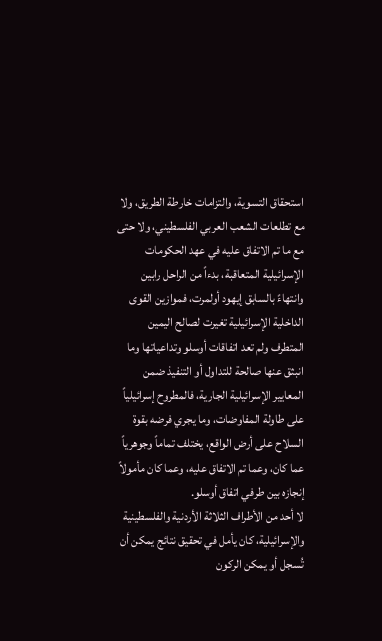استحقاق التسوية، والتزامات خارطة الطريق، ولا مع تطلعات الشعب العربي الفلسطيني، ولا حتى مع ما تم الاتفاق عليه في عهد الحكومات الإسرائيلية المتعاقبة، بدءاً من الراحل رابين وانتهاءً بالسابق إيهود أولمرت، فموازين القوى الداخلية الإسرائيلية تغيرت لصالح اليمين المتطرف ولم تعد اتفاقات أوسلو وتداعياتها وما انبثق عنها صالحة للتداول أو التنفيذ ضمن المعايير الإسرائيلية الجارية، فالمطروح إسرائيلياً على طاولة المفاوضات، وما يجري فرضه بقوة السلاح على أرض الواقع، يختلف تماماً وجوهرياً عما كان، وعما تم الاتفاق عليه، وعما كان مأمولاً إنجازه بين طرفي اتفاق أوسلو.
لا أحد من الأطراف الثلاثة الأردنية والفلسطينية والإسرائيلية، كان يأمل في تحقيق نتائج يمكن أن تُسجل أو يمكن الركون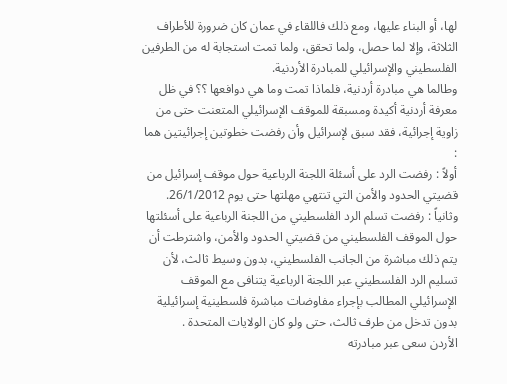لها، أو البناء عليها، ومع ذلك فاللقاء في عمان كان ضرورة للأطراف الثلاثة، وإلا لما حصل، ولما تحقق، ولما تمت استجابة له من الطرفين الفلسطيني والإسرائيلي للمبادرة الأردنية.
وطالما هي مبادرة أردنية، فلماذا تمت وما هي دوافعها ؟؟ في ظل معرفة أردنية أكيدة ومسبقة للموقف الإسرائيلي المتعنت حتى من زاوية إجرائية، فقد سبق لإسرائيل وأن رفضت خطوتين إجرائيتين هما :
أولاً : رفضت الرد على أسئلة اللجنة الرباعية حول موقف إسرائيل من قضيتي الحدود والأمن التي تنتهي مهلتها حتى يوم 26/1/2012.
وثانياً : رفضت تسلم الرد الفلسطيني من اللجنة الرباعية على أسئلتها حول الموقف الفلسطيني من قضيتي الحدود والأمن، واشترطت أن يتم ذلك مباشرة من الجانب الفلسطيني، بدون وسيط ثالث، لأن تسليم الرد الفلسطيني عبر اللجنة الرباعية يتنافى مع الموقف الإسرائيلي المطالب بإجراء مفاوضات مباشرة فلسطينية إسرائيلية بدون تدخل من طرف ثالث، حتى ولو كان الولايات المتحدة .
الأردن سعى عبر مبادرته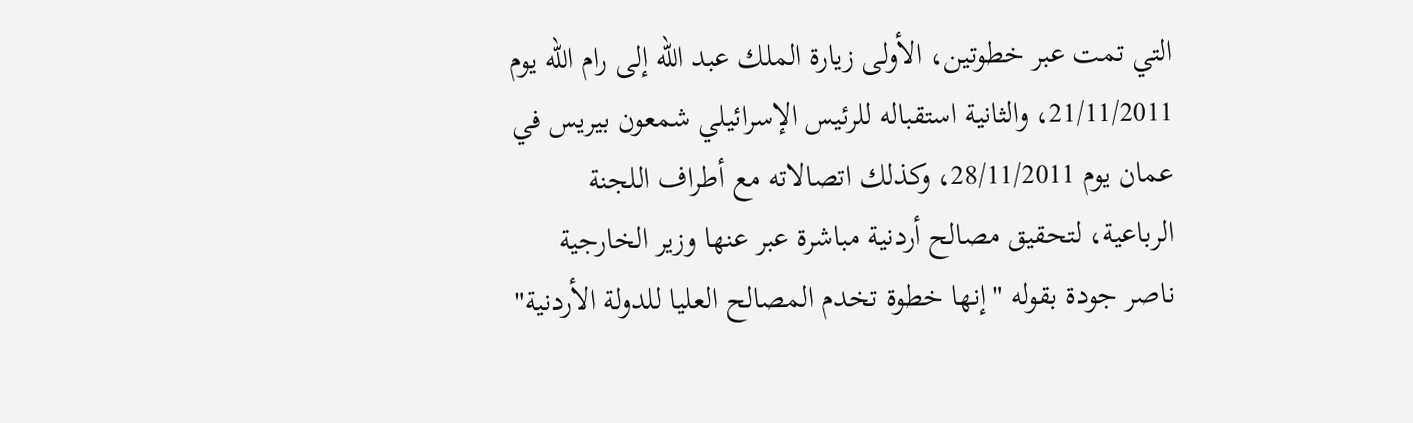التي تمت عبر خطوتين، الأولى زيارة الملك عبد الله إلى رام الله يوم 21/11/2011، والثانية استقباله للرئيس الإسرائيلي شمعون بيريس في عمان يوم 28/11/2011، وكذلك اتصالاته مع أطراف اللجنة الرباعية، لتحقيق مصالح أردنية مباشرة عبر عنها وزير الخارجية ناصر جودة بقوله "إنها خطوة تخدم المصالح العليا للدولة الأردنية"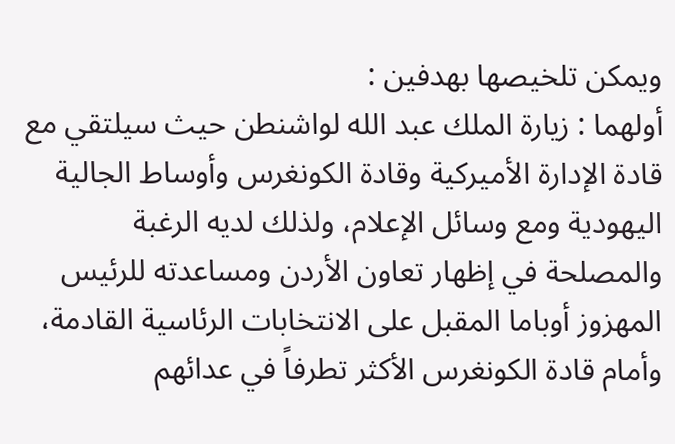ويمكن تلخيصها بهدفين :
أولهما : زيارة الملك عبد الله لواشنطن حيث سيلتقي مع قادة الإدارة الأميركية وقادة الكونغرس وأوساط الجالية اليهودية ومع وسائل الإعلام، ولذلك لديه الرغبة والمصلحة في إظهار تعاون الأردن ومساعدته للرئيس المهزوز أوباما المقبل على الانتخابات الرئاسية القادمة، وأمام قادة الكونغرس الأكثر تطرفاً في عدائهم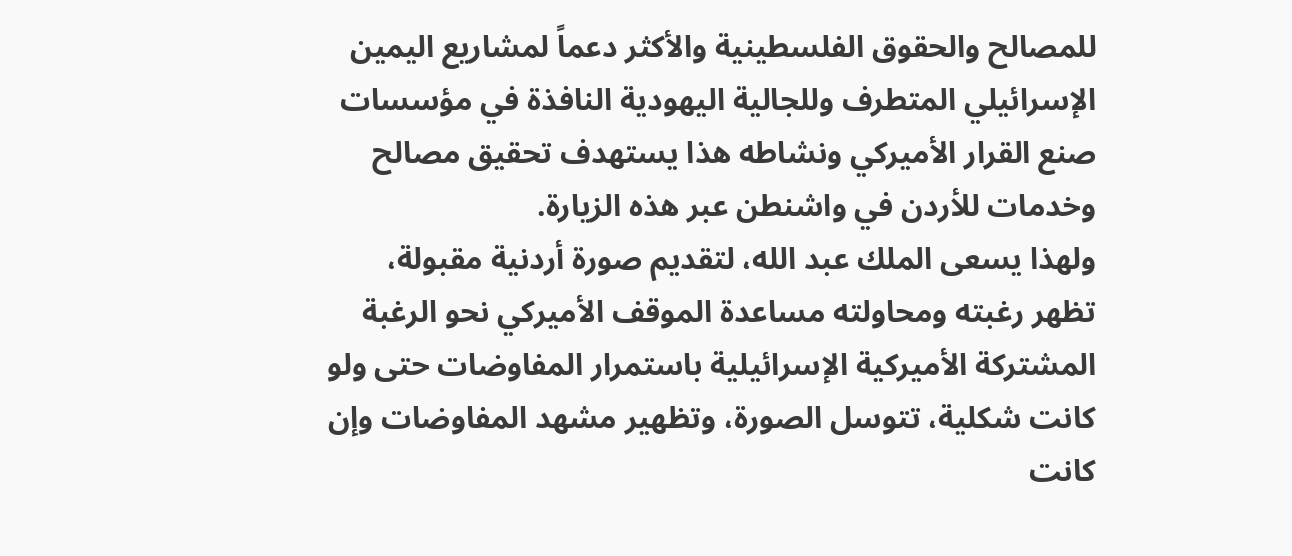للمصالح والحقوق الفلسطينية والأكثر دعماً لمشاريع اليمين الإسرائيلي المتطرف وللجالية اليهودية النافذة في مؤسسات صنع القرار الأميركي ونشاطه هذا يستهدف تحقيق مصالح وخدمات للأردن في واشنطن عبر هذه الزيارة.
ولهذا يسعى الملك عبد الله، لتقديم صورة أردنية مقبولة، تظهر رغبته ومحاولته مساعدة الموقف الأميركي نحو الرغبة المشتركة الأميركية الإسرائيلية باستمرار المفاوضات حتى ولو كانت شكلية، تتوسل الصورة، وتظهير مشهد المفاوضات وإن كانت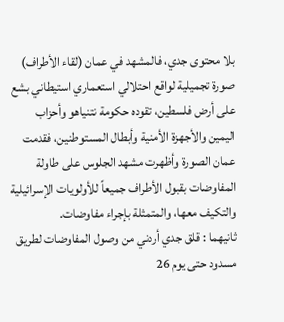بلا محتوى جدي، فالمشهد في عمان (لقاء الأطراف) صورة تجميلية لواقع احتلالي استعماري استيطاني بشع على أرض فلسطين، تقوده حكومة نتنياهو وأحزاب اليمين والأجهزة الأمنية وأبطال المستوطنين، فقدمت عمان الصورة وأظهرت مشهد الجلوس على طاولة المفاوضات بقبول الأطراف جميعاً للأولويات الإسرائيلية والتكيف معها، والمتمثلة بإجراء مفاوضات.
ثانيهما : قلق جدي أردني من وصول المفاوضات لطريق مسدود حتى يوم 26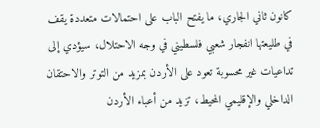كانون ثاني الجاري، ما يفتح الباب على احتمالات متعددة يقف في طليعتها انفجار شعبي فلسطيني في وجه الاحتلال، سيؤدي إلى تداعيات غير محسوبة تعود على الأردن بمزيد من التوتر والاحتقان الداخلي والإقليمي المحيط، تزيد من أعباء الأردن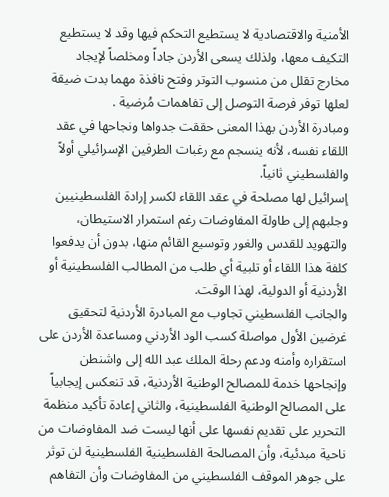الأمنية والاقتصادية لا يستطيع التحكم فيها وقد لا يستطيع التكيف معها، ولذلك يسعى الأردن جاداً ومخلصاً لإيجاد مخارج تقلل من منسوب التوتر وفتح نافذة مهما بدت ضيقة لعلها توفر فرصة التوصل إلى تفاهمات مُرضية .
ومبادرة الأردن بهذا المعنى حققت جدواها ونجاحها في عقد اللقاء نفسه، لأنه ينسجم مع رغبات الطرفين الإسرائيلي أولاً والفلسطيني ثانياً.
إسرائيل لها مصلحة في عقد اللقاء لكسر إرادة الفلسطينيين وجلبهم إلى طاولة المفاوضات رغم استمرار الاستيطان، والتهويد للقدس والغور وتوسيع القائم منها، بدون أن يدفعوا كلفة هذا اللقاء أو تلبية أي طلب من المطالب الفلسطينية أو الأردنية أو الدولية، لهذا الوقت.
والجانب الفلسطيني تجاوب مع المبادرة الأردنية لتحقيق غرضين الأول مواصلة كسب الود الأردني ومساعدة الأردن على استقراره وأمنه ودعم رحلة الملك عبد الله إلى واشنطن وإنجاحها خدمة للمصالح الوطنية الأردنية، قد تنعكس إيجابياً على المصالح الوطنية الفلسطينية، والثاني إعادة تأكيد منظمة التحرير على تقديم نفسها على أنها ليست ضد المفاوضات من ناحية مبدئية، وأن المصالحة الفلسطينية الفلسطينية لن توثر على جوهر الموقف الفلسطيني من المفاوضات وأن التفاهم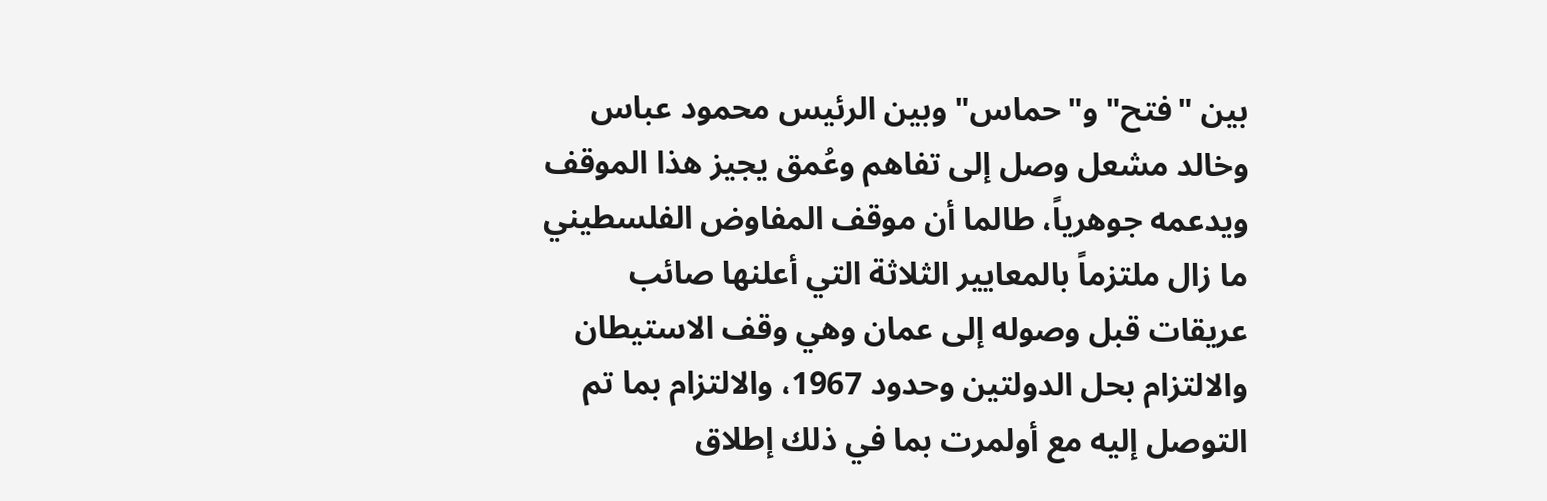بين "فتح" و"حماس" وبين الرئيس محمود عباس وخالد مشعل وصل إلى تفاهم وعُمق يجيز هذا الموقف ويدعمه جوهرياً، طالما أن موقف المفاوض الفلسطيني ما زال ملتزماً بالمعايير الثلاثة التي أعلنها صائب عريقات قبل وصوله إلى عمان وهي وقف الاستيطان والالتزام بحل الدولتين وحدود 1967، والالتزام بما تم التوصل إليه مع أولمرت بما في ذلك إطلاق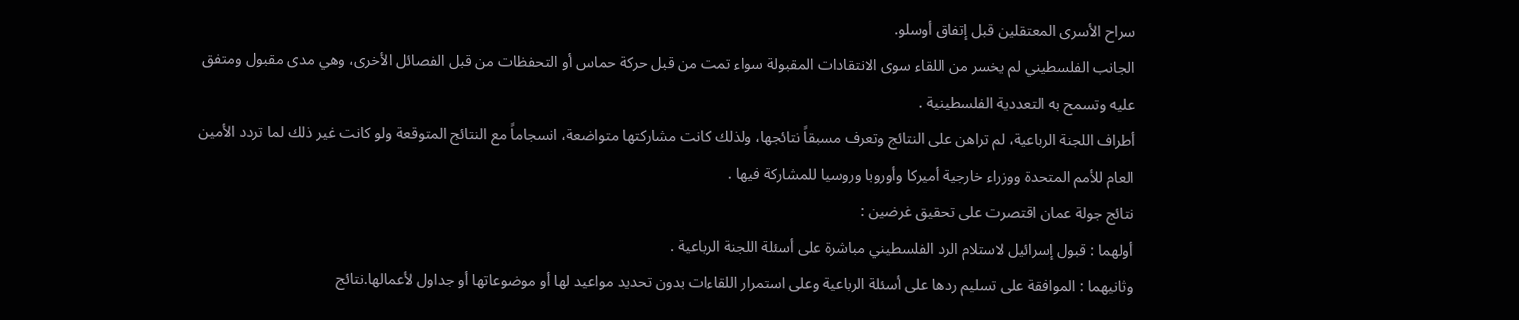سراح الأسرى المعتقلين قبل إتفاق أوسلو.
الجانب الفلسطيني لم يخسر من اللقاء سوى الانتقادات المقبولة سواء تمت من قبل حركة حماس أو التحفظات من قبل الفصائل الأخرى، وهي مدى مقبول ومتفق عليه وتسمح به التعددية الفلسطينية .
أطراف اللجنة الرباعية، لم تراهن على النتائج وتعرف مسبقاً نتائجها، ولذلك كانت مشاركتها متواضعة، انسجاماً مع النتائج المتوقعة ولو كانت غير ذلك لما تردد الأمين العام للأمم المتحدة ووزراء خارجية أميركا وأوروبا وروسيا للمشاركة فيها .
نتائج جولة عمان اقتصرت على تحقيق غرضين :
أولهما : قبول إسرائيل لاستلام الرد الفلسطيني مباشرة على أسئلة اللجنة الرباعية .
وثانيهما : الموافقة على تسليم ردها على أسئلة الرباعية وعلى استمرار اللقاءات بدون تحديد مواعيد لها أو موضوعاتها أو جداول لأعمالها.نتائج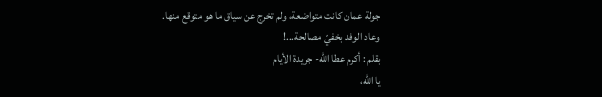جولة عمان كانت متواضعة، ولم تخرج عن سياق ما هو متوقع منها.
وعاد الوفد بخفيّ مصالحة...!
بقلم : أكرم عطا الله- جريدة الأيام
يا الله،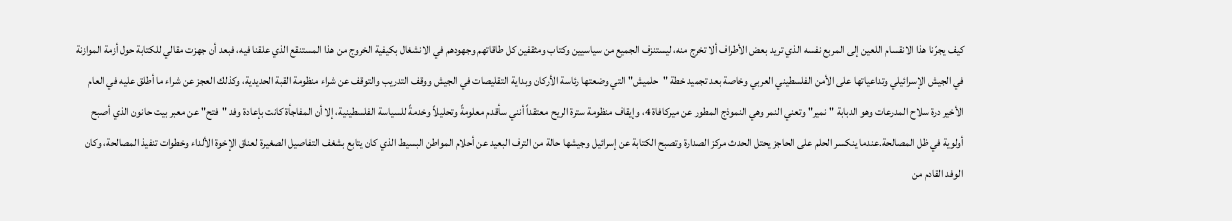كيف يجرّنا هذا الانقسام اللعين إلى المربع نفسه الذي تريد بعض الأطراف ألا تخرج منه، ليستنزف الجميع من سياسيين وكتاب ومثقفين كل طاقاتهم وجهودهم في الانشغال بكيفية الخروج من هذا المستنقع الذي علقنا فيه، فبعد أن جهزت مقالي للكتابة حول أزمة الموازنة في الجيش الإسرائيلي وتداعياتها على الأمن الفلسطيني العربي وخاصة بعد تجميد خطة "حلميش" التي وضعتها رئاسة الأركان وبداية التقليصات في الجيش ووقف التدريب والتوقف عن شراء منظومة القبة الحديدية، وكذلك العجز عن شراء ما أطلق عليه في العام الأخير درة سلاح المدرعات وهو الدبابة "نمير" وتعني النمر وهي النموذج المطور عن ميركافاة 4، وإيقاف منظومة سترة الريح معتقداً أنني سأقدم معلومةً وتحليلاً وخدمةً للسياسة الفلسطينية، إلا أن المفاجأة كانت بإعادة وفد "فتح" عن معبر بيت حانون الذي أصبح أولوية في ظل المصالحة.عندما ينكسر الحلم على الحاجز يحتل الحدث مركز الصدارة وتصبح الكتابة عن إسرائيل وجيشها حالة من الترف البعيد عن أحلام المواطن البسيط الذي كان يتابع بشغف التفاصيل الصغيرة لعناق الإخوة الألداء وخطوات تنفيذ المصالحة، وكان الوفد القادم من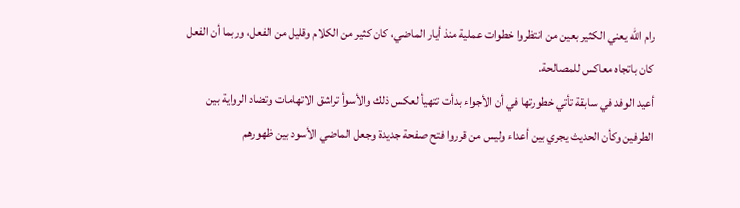رام الله يعني الكثير بعين من انتظروا خطوات عملية منذ أيار الماضي، كان كثير من الكلام وقليل من الفعل، وربما أن الفعل كان باتجاه معاكس للمصالحة.
أعيد الوفد في سابقة تأتي خطورتها في أن الأجواء بدأت تتهيأ لعكس ذلك والأسوأ تراشق الاتهامات وتضاد الرواية بين الطرفين وكأن الحديث يجري بين أعداء وليس من قرروا فتح صفحة جديدة وجعل الماضي الأسود بين ظهورهم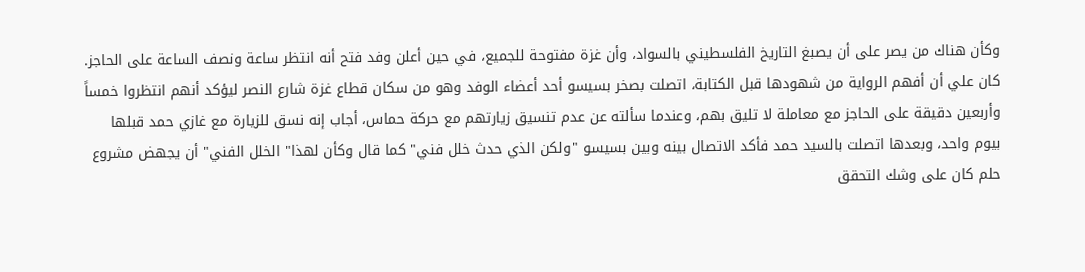وكأن هناك من يصر على أن يصبغ التاريخ الفلسطيني بالسواد، وأن غزة مفتوحة للجميع، في حين أعلن وفد فتح أنه انتظر ساعة ونصف الساعة على الحاجز.
كان علي أن أفهم الرواية من شهودها قبل الكتابة، اتصلت بصخر بسيسو أحد أعضاء الوفد وهو من سكان قطاع غزة شارع النصر ليؤكد أنهم انتظروا خمساً وأربعين دقيقة على الحاجز مع معاملة لا تليق بهم، وعندما سألته عن عدم تنسيق زيارتهم مع حركة حماس، أجاب إنه نسق للزيارة مع غازي حمد قبلها بيوم واحد، وبعدها اتصلت بالسيد حمد فأكد الاتصال بينه وبين بسيسو "ولكن الذي حدث خلل فني" كما قال وكأن لهذا" الخلل الفني" أن يجهض مشروع حلم كان على وشك التحقق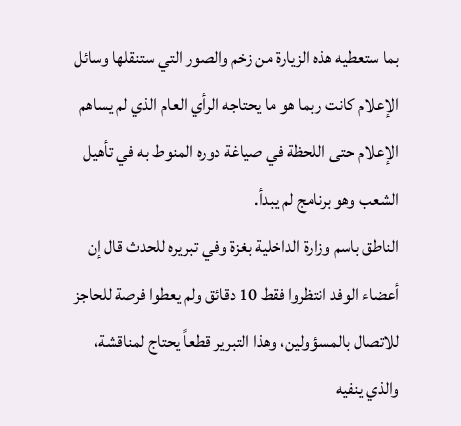بما ستعطيه هذه الزيارة من زخم والصور التي ستنقلها وسائل الإعلام كانت ربما هو ما يحتاجه الرأي العام الذي لم يساهم الإعلام حتى اللحظة في صياغة دوره المنوط به في تأهيل الشعب وهو برنامج لم يبدأ.
الناطق باسم وزارة الداخلية بغزة وفي تبريره للحدث قال إن أعضاء الوفد انتظروا فقط 10 دقائق ولم يعطوا فرصة للحاجز للاتصال بالمسؤولين، وهذا التبرير قطعاً يحتاج لمناقشة، والذي ينفيه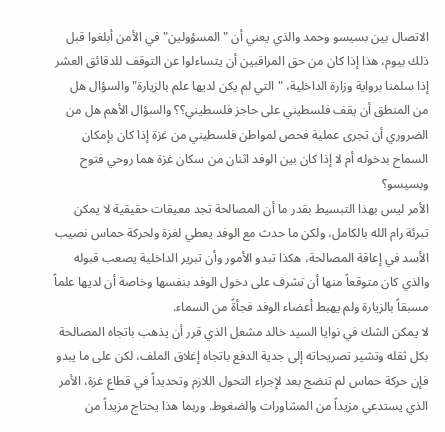الاتصال بين بسيسو وحمد والذي يعني أن "المسؤولين" في الأمن أبلغوا قبل ذلك بيوم، هذا إذا كان من حق المراقبين أن يتساءلوا عن التوقف للدقائق العشر إذا سلمنا برواية وزارة الداخلية، "التي لم يكن لديها علم بالزيارة" والسؤال هل من المنطق أن يقف فلسطيني على حاجز فلسطيني؟؟ والسؤال الأهم هل من الضروري أن تجرى عملية فحص لمواطن فلسطيني من غزة إذا كان بإمكان السماح بدخوله أم لا إذا كان بين الوفد اثنان من سكان غزة هما روحي فتوح وبسيسو؟
الأمر ليس بهذا التبسيط بقدر ما أن المصالحة تجد معيقات حقيقية لا يمكن تبرئة رام الله بالكامل، ولكن ما حدث مع الوفد يعطي لغزة ولحركة حماس نصيب الأسد في إعاقة المصالحة، هكذا تبدو الأمور وأن تبرير الداخلية يصعب قبوله والذي كان متوقعاً منها أن تشرف على دخول الوفد بنفسها وخاصة أن لديها علماً مسبقاً بالزيارة ولم يهبط أعضاء الوفد فجأةً من السماء.
لا يمكن الشك في نوايا السيد خالد مشعل الذي قرر أن يذهب باتجاه المصالحة بكل ثقله وتشير تصريحاته إلى جدية الدفع باتجاه إغلاق الملف، لكن على ما يبدو فإن حركة حماس لم تنضج بعد لإجراء التحول اللازم وتحديداً في قطاع غزة، الأمر الذي يستدعي مزيداً من المشاورات والضغوط. وربما هذا يحتاج مزيداً من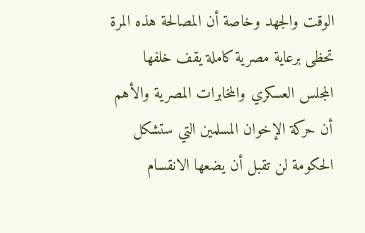الوقت والجهد وخاصة أن المصالحة هذه المرة تحظى برعاية مصرية كاملة يقف خلفها المجلس العسكري والمخابرات المصرية والأهم أن حركة الإخوان المسلمين التي ستشكل الحكومة لن تقبل أن يضعها الانقسام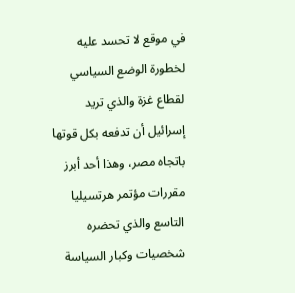في موقع لا تحسد عليه لخطورة الوضع السياسي لقطاع غزة والذي تريد إسرائيل أن تدفعه بكل قوتها باتجاه مصر، وهذا أحد أبرز مقررات مؤتمر هرتسيليا التاسع والذي تحضره شخصيات وكبار السياسة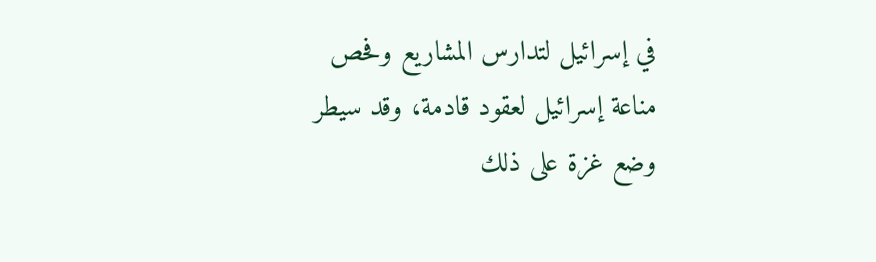في إسرائيل لتدارس المشاريع وفحص مناعة إسرائيل لعقود قادمة، وقد سيطر وضع غزة على ذلك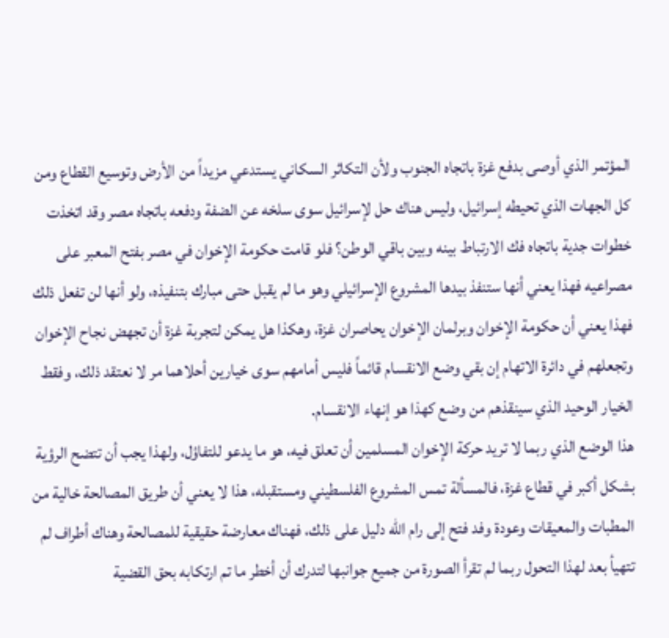المؤتمر الذي أوصى بدفع غزة باتجاه الجنوب ولأن التكاثر السكاني يستدعي مزيداً من الأرض وتوسيع القطاع ومن كل الجهات الذي تحيطه إسرائيل، وليس هناك حل لإسرائيل سوى سلخه عن الضفة ودفعه باتجاه مصر وقد اتخذت خطوات جدية باتجاه فك الارتباط بينه وبين باقي الوطن؟ فلو قامت حكومة الإخوان في مصر بفتح المعبر على مصراعيه فهذا يعني أنها ستنفذ بيدها المشروع الإسرائيلي وهو ما لم يقبل حتى مبارك بتنفيذه، ولو أنها لن تفعل ذلك فهذا يعني أن حكومة الإخوان وبرلمان الإخوان يحاصران غزة، وهكذا هل يمكن لتجربة غزة أن تجهض نجاح الإخوان وتجعلهم في دائرة الاتهام إن بقي وضع الانقسام قائماً فليس أمامهم سوى خيارين أحلاهما مر لا نعتقد ذلك، وفقط الخيار الوحيد الذي سينقذهم من وضع كهذا هو إنهاء الانقسام.
هذا الوضع الذي ربما لا تريد حركة الإخوان المسلمين أن تعلق فيه، هو ما يدعو للتفاؤل، ولهذا يجب أن تتضح الرؤية بشكل أكبر في قطاع غزة، فالمسألة تمس المشروع الفلسطيني ومستقبله، هذا لا يعني أن طريق المصالحة خالية من المطبات والمعيقات وعودة وفد فتح إلى رام الله دليل على ذلك، فهناك معارضة حقيقية للمصالحة وهناك أطراف لم تتهيأ بعد لهذا التحول ربما لم تقرأ الصورة من جميع جوانبها لتدرك أن أخطر ما تم ارتكابه بحق القضية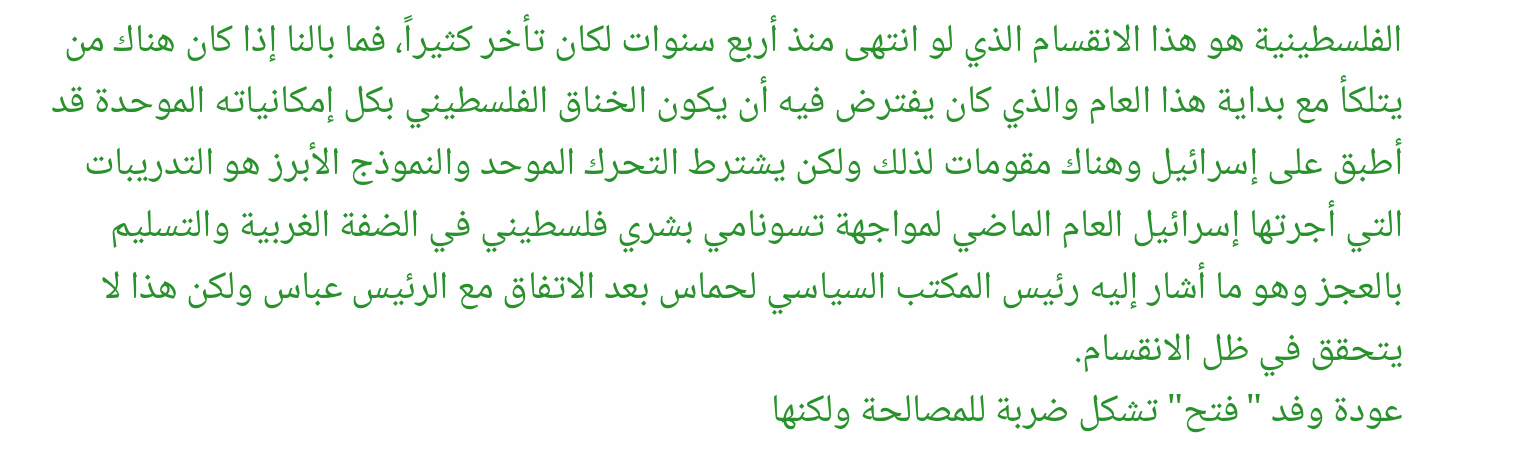الفلسطينية هو هذا الانقسام الذي لو انتهى منذ أربع سنوات لكان تأخر كثيراً، فما بالنا إذا كان هناك من يتلكأ مع بداية هذا العام والذي كان يفترض فيه أن يكون الخناق الفلسطيني بكل إمكانياته الموحدة قد أطبق على إسرائيل وهناك مقومات لذلك ولكن يشترط التحرك الموحد والنموذج الأبرز هو التدريبات التي أجرتها إسرائيل العام الماضي لمواجهة تسونامي بشري فلسطيني في الضفة الغربية والتسليم بالعجز وهو ما أشار إليه رئيس المكتب السياسي لحماس بعد الاتفاق مع الرئيس عباس ولكن هذا لا يتحقق في ظل الانقسام.
عودة وفد "فتح" تشكل ضربة للمصالحة ولكنها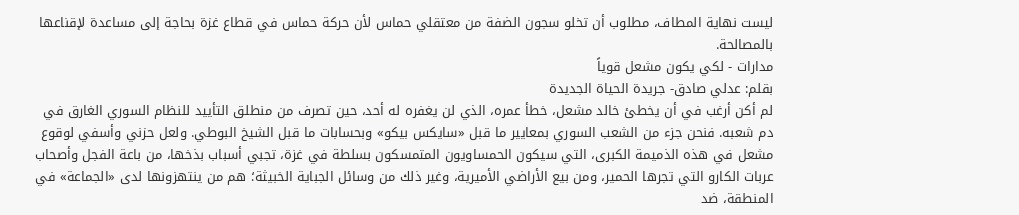ليست نهاية المطاف، مطلوب أن تخلو سجون الضفة من معتقلي حماس لأن حركة حماس في قطاع غزة بحاجة إلى مساعدة لإقناعها بالمصالحة.
مدارات - لكي يكون مشعل قوياً
بقلم: عدلي صادق- جريدة الحياة الجديدة
لم أكن أرغب في أن يخطئ خالد مشعل، خطأ عمره، الذي لن يغفره له أحد، حين تصرف من منطلق التأييد للنظام السوري الغارق في دم شعبه. فنحن جزء من الشعب السوري بمعايير ما قبل «سايكس بيكو» وبحسابات ما قبل الشيخ البوطي. ولعل حزني وأسفي لوقوع مشعل في هذه الذميمة الكبرى، التي سيكون الحمساويون المتمسكون بسلطة في غزة، تجبي أسباب بذخها، من باعة الفجل وأصحاب عربات الكارو التي تجرها الحمير، ومن بيع الأراضي الأميرية، وغير ذلك من وسائل الجباية الخبيثة؛ هم من ينتهزونها لدى «الجماعة» في المنطقة، ضد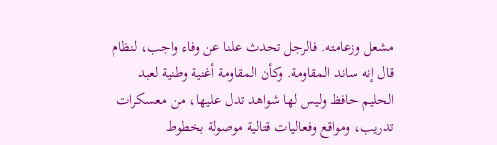مشعل وزعامته. فالرجل تحدث علنا عن وفاء واجب، لنظام قال إنه ساند المقاومة. وكأن المقاومة أغنية وطنية لعبد الحليم حافظ وليس لها شواهد تدل عليها، من معسكرات تدريب، ومواقع وفعاليات قتالية موصولة بخطوط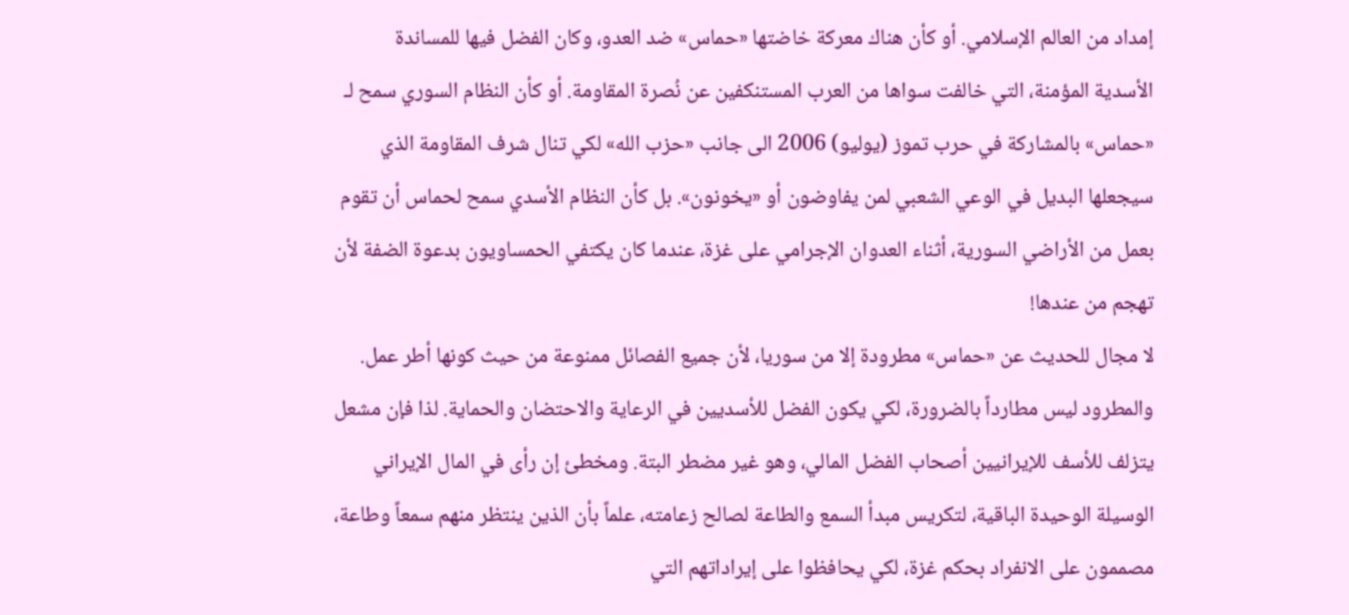إمداد من العالم الإسلامي. أو كأن هناك معركة خاضتها «حماس» ضد العدو، وكان الفضل فيها للمساندة الأسدية المؤمنة، التي خالفت سواها من العرب المستنكفين عن نُصرة المقاومة. أو كأن النظام السوري سمح لـ «حماس» بالمشاركة في حرب تموز (يوليو) 2006 الى جانب «حزب الله» لكي تنال شرف المقاومة الذي سيجعلها البديل في الوعي الشعبي لمن يفاوضون أو «يخونون». بل كأن النظام الأسدي سمح لحماس أن تقوم بعمل من الأراضي السورية، أثناء العدوان الإجرامي على غزة، عندما كان يكتفي الحمساويون بدعوة الضفة لأن تهجم من عندها!
لا مجال للحديث عن «حماس» مطرودة إلا من سوريا، لأن جميع الفصائل ممنوعة من حيث كونها أطر عمل. والمطرود ليس مطارداً بالضرورة، لكي يكون الفضل للأسديين في الرعاية والاحتضان والحماية. لذا فإن مشعل يتزلف للأسف للإيرانيين أصحاب الفضل المالي، وهو غير مضطر البتة. ومخطئ إن رأى في المال الإيراني الوسيلة الوحيدة الباقية، لتكريس مبدأ السمع والطاعة لصالح زعامته، علماً بأن الذين ينتظر منهم سمعاً وطاعة، مصممون على الانفراد بحكم غزة، لكي يحافظوا على إيراداتهم التي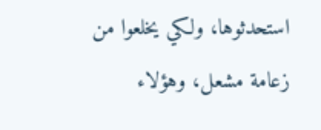استحدثوها، ولكي يخلعوا من زعامة مشعل، وهؤلاء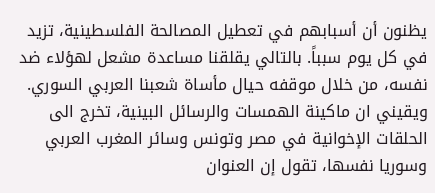يظنون أن أسبابهم في تعطيل المصالحة الفلسطينية، تزيد في كل يوم سبباً. بالتالي يقلقنا مساعدة مشعل لهؤلاء ضد نفسه، من خلال موقفه حيال مأساة شعبنا العربي السوري. ويقيني ان ماكينة الهمسات والرسائل البينية، تخرج الى الحلقات الإخوانية في مصر وتونس وسائر المغرب العربي وسوريا نفسها، تقول إن العنوان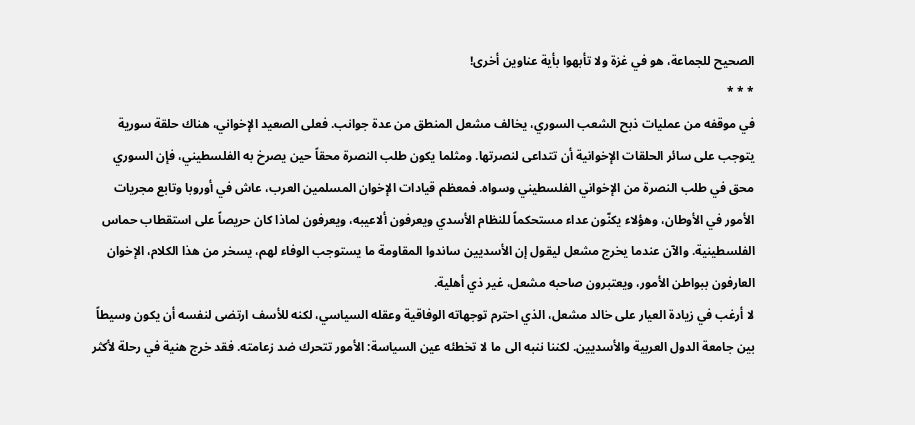الصحيح للجماعة، هو في غزة ولا تأبهوا بأية عناوين أخرى!
* * *
في موقفه من عمليات ذبح الشعب السوري، يخالف مشعل المنطق من عدة جوانب. فعلى الصعيد الإخواني، هناك حلقة سورية يتوجب على سائر الحلقات الإخوانية أن تتداعى لنصرتها. ومثلما يكون طلب النصرة محقاً حين يصرخ به الفلسطيني، فإن السوري محق في طلب النصرة من الإخواني الفلسطيني وسواه. فمعظم قيادات الإخوان المسلمين العرب، عاش في أوروبا وتابع مجريات الأمور في الأوطان، وهؤلاء يكنّون عداء مستحكماً للنظام الأسدي ويعرفون ألاعيبه، ويعرفون لماذا كان حريصاً على استقطاب حماس الفلسطينية. والآن عندما يخرج مشعل ليقول إن الأسديين ساندوا المقاومة ما يستوجب الوفاء لهم، يسخر من هذا الكلام، الإخوان العارفون ببواطن الأمور، ويعتبرون صاحبه مشعل، غير ذي أهلية.
لا أرغب في زيادة العيار على خالد مشعل، الذي احترم توجهاته الوفاقية وعقله السياسي، لكنه للأسف ارتضى لنفسه أن يكون وسيطاً بين جامعة الدول العربية والأسديين. لكننا ننبه الى ما لا تخطئه عين السياسة: الأمور تتحرك ضد زعامته. فقد خرج هنية في رحلة لأكثر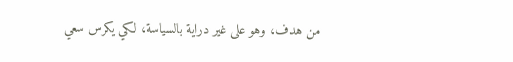من هدف، وهو على غير دراية بالسياسة، لكي يكرس سعي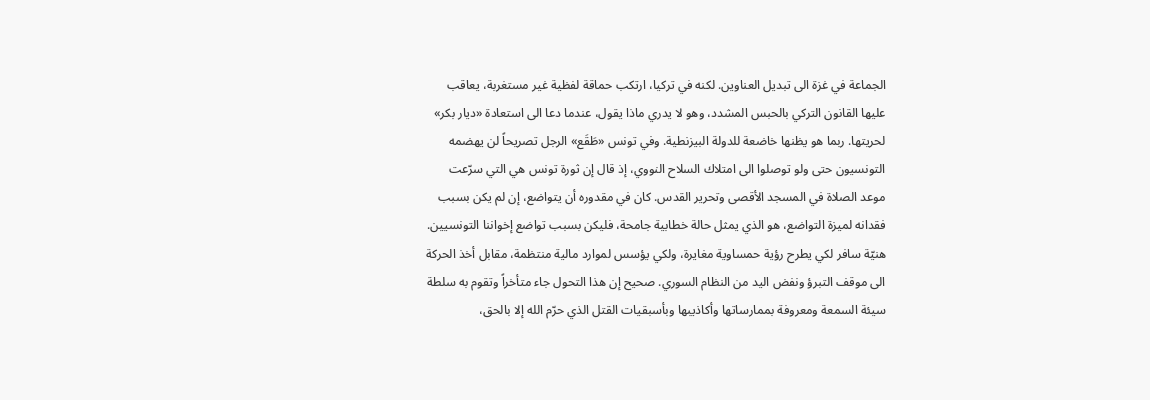الجماعة في غزة الى تبديل العناوين. لكنه في تركيا، ارتكب حماقة لفظية غير مستغربة، يعاقب عليها القانون التركي بالحبس المشدد، وهو لا يدري ماذا يقول، عندما دعا الى استعادة «ديار بكر» لحريتها. ربما هو يظنها خاضعة للدولة البيزنطية. وفي تونس «طَقَع» الرجل تصريحاً لن يهضمه التونسيون حتى ولو توصلوا الى امتلاك السلاح النووي، إذ قال إن ثورة تونس هي التي سرّعت موعد الصلاة في المسجد الأقصى وتحرير القدس. كان في مقدوره أن يتواضع، إن لم يكن بسبب فقدانه لميزة التواضع، هو الذي يمثل حالة خطابية جامحة، فليكن بسبب تواضع إخواننا التونسيين.
هنيّة سافر لكي يطرح رؤية حمساوية مغايرة، ولكي يؤسس لموارد مالية منتظمة، مقابل أخذ الحركة الى موقف التبرؤ ونفض اليد من النظام السوري. صحيح إن هذا التحول جاء متأخراً وتقوم به سلطة سيئة السمعة ومعروفة بممارساتها وأكاذيبها وبأسبقيات القتل الذي حرّم الله إلا بالحق،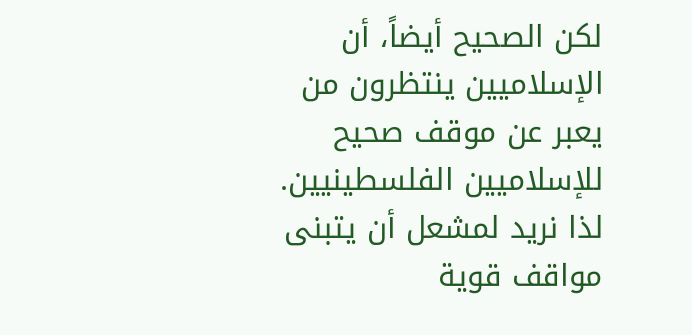لكن الصحيح أيضاً، أن الإسلاميين ينتظرون من يعبر عن موقف صحيح للإسلاميين الفلسطينيين. لذا نريد لمشعل أن يتبنى مواقف قوية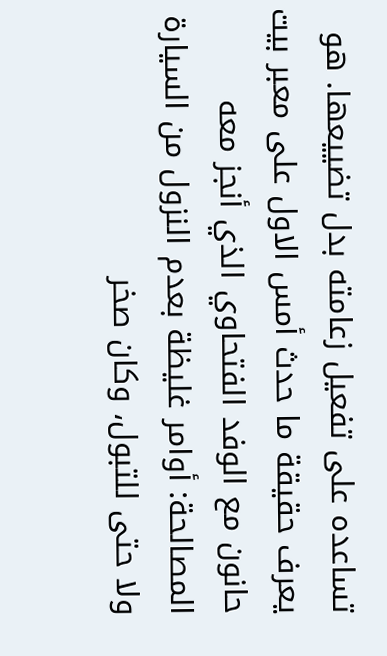تساعده على تفعيل زعامته بدل تضييعها. هو يعرف حقيقة ما حدث أمس الاول على معبر بيت حانون مع الوفد الفتحاوي الذي أنجز معه المصالحة: أوامر غليظة بعدم النزول من السيارة ولا حتى للتبول، وكان صخر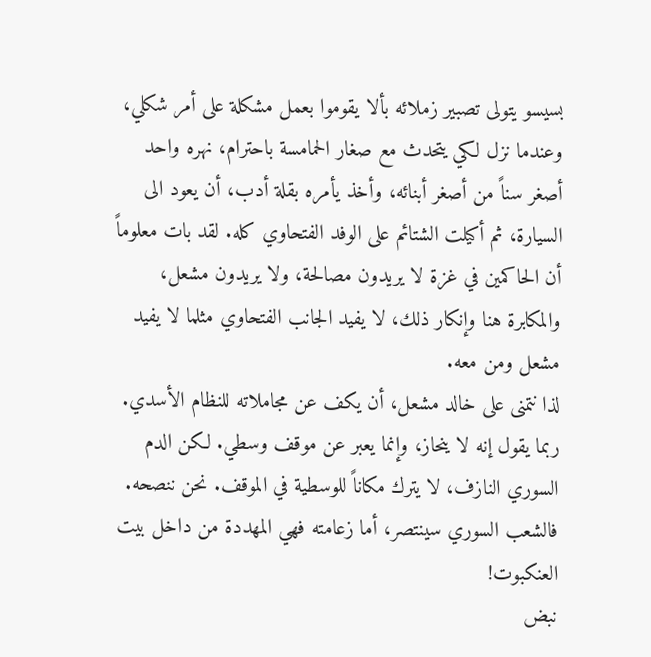بسيسو يتولى تصبير زملائه بألا يقوموا بعمل مشكلة على أمر شكلي، وعندما نزل لكي يتحدث مع صغار الحمامسة باحترام، نهره واحد أصغر سناً من أصغر أبنائه، وأخذ يأمره بقلة أدب، أن يعود الى السيارة، ثم أكيلت الشتائم على الوفد الفتحاوي كله. لقد بات معلوماً أن الحاكمين في غزة لا يريدون مصالحة، ولا يريدون مشعل، والمكابرة هنا وإنكار ذلك، لا يفيد الجانب الفتحاوي مثلما لا يفيد مشعل ومن معه.
لذا نتمنى على خالد مشعل، أن يكف عن مجاملاته للنظام الأسدي. ربما يقول إنه لا ينحاز، وإنما يعبر عن موقف وسطي. لكن الدم السوري النازف، لا يترك مكاناً للوسطية في الموقف. نحن ننصحه. فالشعب السوري سينتصر، أما زعامته فهي المهددة من داخل بيت العنكبوت!
نبض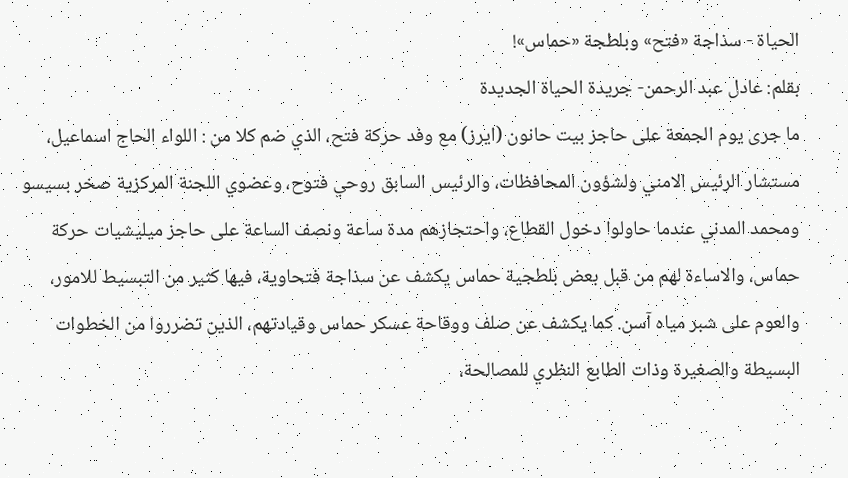الحياة - سذاجة «فتح» وبلطجة «حماس»!
بقلم: عادل عبد الرحمن- جريدة الحياة الجديدة
ما جرى يوم الجمعة على حاجز بيت حانون (ايرز) مع وفد حركة فتح، الذي ضم كلا من : اللواء الحاج اسماعيل، مستشار الرئيس الامني ولشؤون المحافظات، والرئيس السابق روحي فتوح، وعضوي اللجنة المركزية صخر بسيسو ومحمد المدني عندما حاولوا دخول القطاع، واحتجازهم مدة ساعة ونصف الساعة على حاجز ميليشيات حركة حماس، والاساءة لهم من قبل بعض بلطجية حماس يكشف عن سذاجة فتحاوية، فيها كثير من التبسيط للامور، والعوم على شبر مياه آسن. كما يكشف عن صلف ووقاحة عسكر حماس وقيادتهم، الذين تضرروا من الخطوات البسيطة والصغيرة وذات الطابع النظري للمصالحة،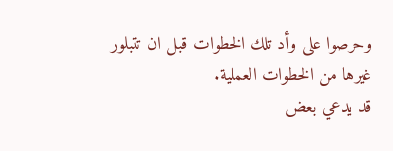وحرصوا على وأد تلك الخطوات قبل ان تتبلور غيرها من الخطوات العملية.
قد يدعي بعض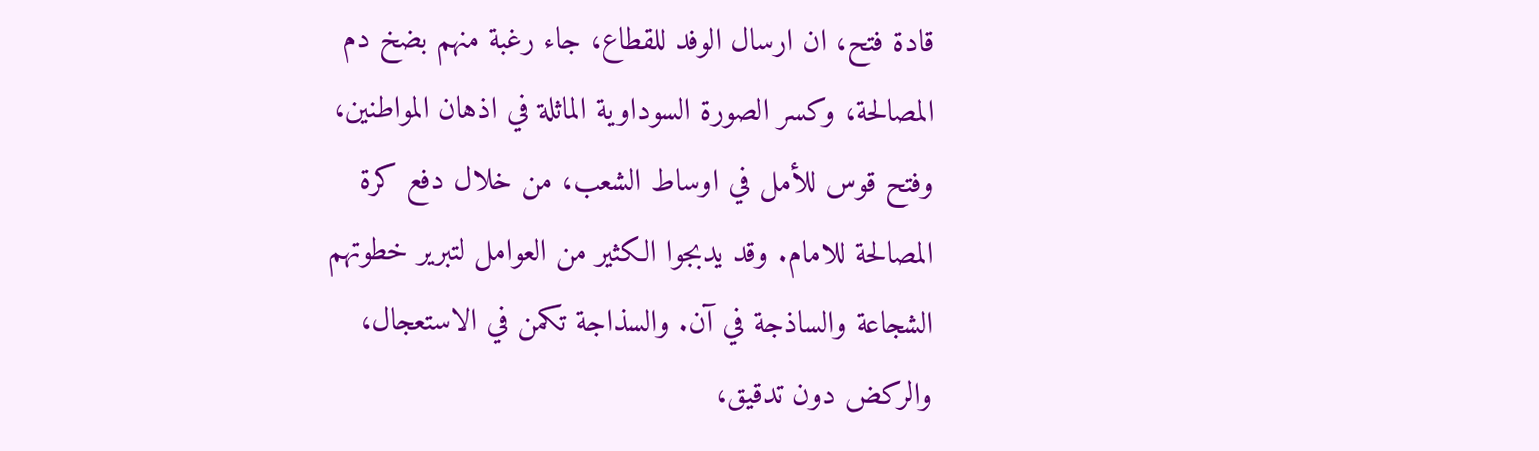قادة فتح، ان ارسال الوفد للقطاع، جاء رغبة منهم بضخ دم المصالحة، وكسر الصورة السوداوية الماثلة في اذهان المواطنين، وفتح قوس للأمل في اوساط الشعب، من خلال دفع كرة المصالحة للامام. وقد يدبجوا الكثير من العوامل لتبرير خطوتهم الشجاعة والساذجة في آن. والسذاجة تكمن في الاستعجال، والركض دون تدقيق،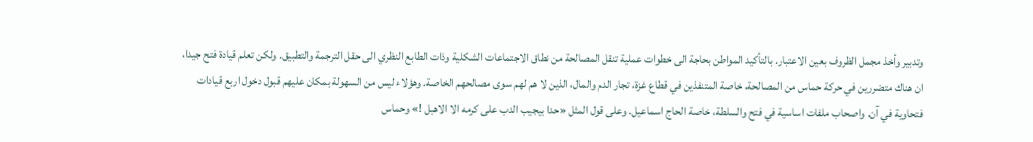وتدبير وأخذ مجمل الظروف بعين الاعتبار. بالتأكيد المواطن بحاجة الى خطوات عملية تنقل المصالحة من نطاق الاجتماعات الشكلية وذات الطابع النظري الى حقل الترجمة والتطبيق. ولكن تعلم قيادة فتح جيدا، ان هناك متضررين في حركة حماس من المصالحة، خاصة المتنفذين في قطاع غزة، تجار الدم والمال، الذين لا هم لهم سوى مصالحهم الخاصة. وهؤلاء ليس من السهولة بمكان عليهم قبول دخول اربع قيادات فتحاوية في آن. واصحاب ملفات اساسية في فتح والسلطة، خاصة الحاج اسماعيل. وعلى قول المثل «حدا بيجيب الدب على كرمه الا الاهبل !» وحماس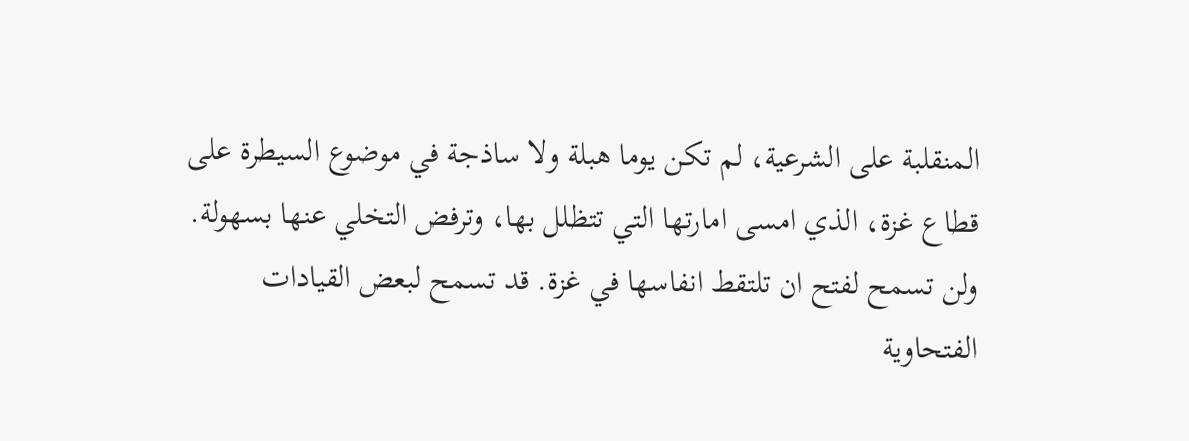المنقلبة على الشرعية، لم تكن يوما هبلة ولا ساذجة في موضوع السيطرة على قطاع غزة، الذي امسى امارتها التي تتظلل بها، وترفض التخلي عنها بسهولة. ولن تسمح لفتح ان تلتقط انفاسها في غزة. قد تسمح لبعض القيادات الفتحاوية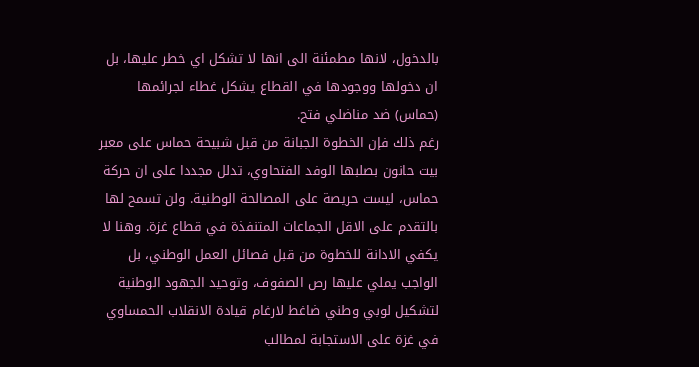بالدخول، لانها مطمئنة الى انها لا تشكل اي خطر عليها، بل ان دخولها ووجودها في القطاع يشكل غطاء لجرائمها (حماس) ضد مناضلي فتح.
رغم ذلك فإن الخطوة الجبانة من قبل شبيحة حماس على معبر بيت حانون بصلبها الوفد الفتحاوي، تدلل مجددا على ان حركة حماس، ليست حريصة على المصالحة الوطنية. ولن تسمح لها بالتقدم على الاقل الجماعات المتنفذة في قطاع غزة. وهنا لا يكفي الادانة للخطوة من قبل فصائل العمل الوطني، بل الواجب يملي عليها رص الصفوف، وتوحيد الجهود الوطنية لتشكيل لوبي وطني ضاغط لارغام قيادة الانقلاب الحمساوي في غزة على الاستجابة لمطالب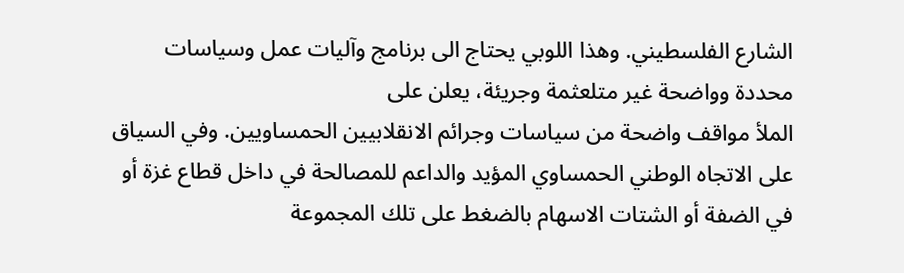الشارع الفلسطيني. وهذا اللوبي يحتاج الى برنامج وآليات عمل وسياسات محددة وواضحة غير متلعثمة وجريئة، يعلن على
الملأ مواقف واضحة من سياسات وجرائم الانقلابيين الحمساويين. وفي السياق على الاتجاه الوطني الحمساوي المؤيد والداعم للمصالحة في داخل قطاع غزة أو في الضفة أو الشتات الاسهام بالضغط على تلك المجموعة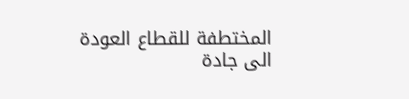المختطفة للقطاع العودة الى جادة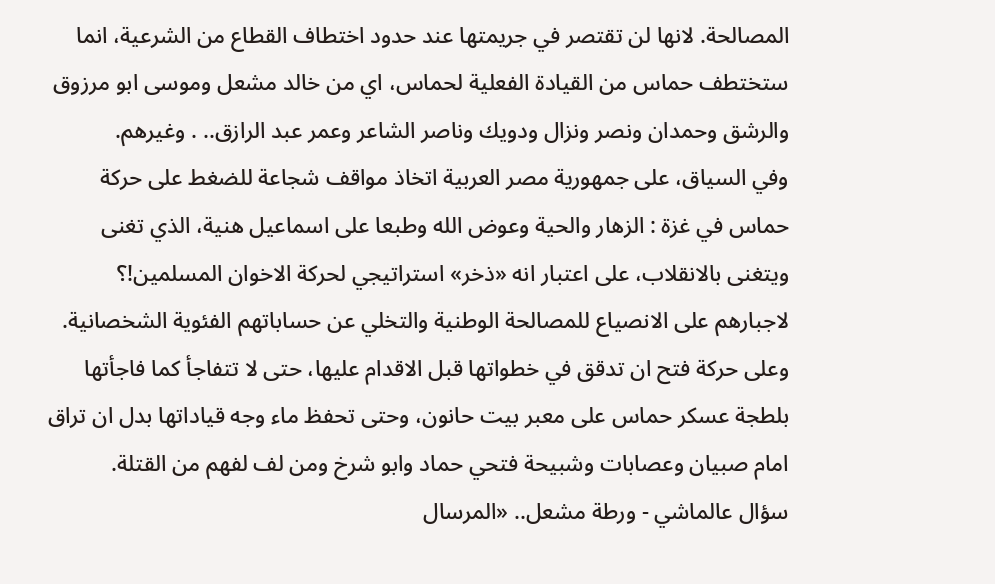المصالحة. لانها لن تقتصر في جريمتها عند حدود اختطاف القطاع من الشرعية، انما ستختطف حماس من القيادة الفعلية لحماس، اي من خالد مشعل وموسى ابو مرزوق والرشق وحمدان ونصر ونزال ودويك وناصر الشاعر وعمر عبد الرازق.. . وغيرهم.
وفي السياق، على جمهورية مصر العربية اتخاذ مواقف شجاعة للضغط على حركة حماس في غزة : الزهار والحية وعوض الله وطبعا على اسماعيل هنية، الذي تغنى ويتغنى بالانقلاب، على اعتبار انه «ذخر» استراتيجي لحركة الاخوان المسلمين!؟ لاجبارهم على الانصياع للمصالحة الوطنية والتخلي عن حساباتهم الفئوية الشخصانية.
وعلى حركة فتح ان تدقق في خطواتها قبل الاقدام عليها، حتى لا تتفاجأ كما فاجأتها بلطجة عسكر حماس على معبر بيت حانون، وحتى تحفظ ماء وجه قياداتها بدل ان تراق امام صبيان وعصابات وشبيحة فتحي حماد وابو شرخ ومن لف لفهم من القتلة.
سؤال عالماشي - ورطة مشعل.. «المرسال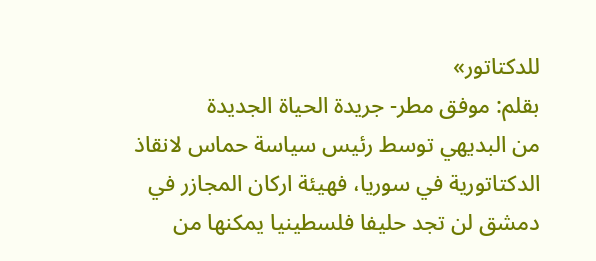للدكتاتور»
بقلم: موفق مطر- جريدة الحياة الجديدة
من البديهي توسط رئيس سياسة حماس لانقاذ الدكتاتورية في سوريا، فهيئة اركان المجازر في دمشق لن تجد حليفا فلسطينيا يمكنها من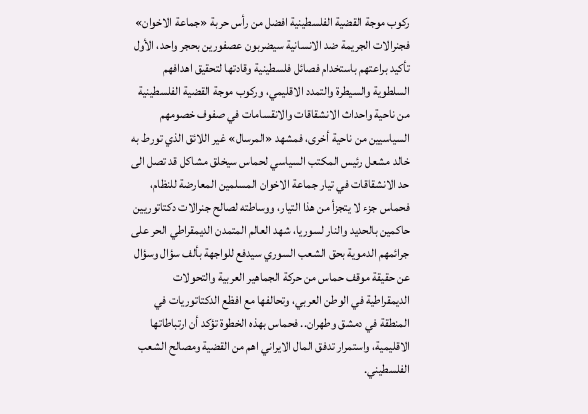ركوب موجة القضية الفلسطينية افضل من رأس حربة «جماعة الاخوان» فجنرالات الجريمة ضد الانسانية سيضربون عصفورين بحجر واحد، الأول تأكيد براعتهم باستخدام فصائل فلسطينية وقادتها لتحقيق اهدافهم السلطوية والسيطرة والتمدد الاقليمي، وركوب موجة القضية الفلسطينية من ناحية واحداث الانشقاقات والانقسامات في صفوف خصومهم السياسيين من ناحية أخرى، فمشهد «المرسال» غير اللائق الذي تورط به خالد مشعل رئيس المكتب السياسي لحماس سيخلق مشاكل قد تصل الى حد الانشقاقات في تيار جماعة الاخوان المسلمين المعارضة للنظام، فحماس جزء لا يتجزأ من هذا التيار، ووساطته لصالح جنرالات دكتاتوريين حاكمين بالحديد والنار لسوريا، شهد العالم المتمدن الديمقراطي الحر على جرائمهم الدموية بحق الشعب السوري سيدفع للواجهة بألف سؤال وسؤال عن حقيقة موقف حماس من حركة الجماهير العربية والتحولات الديمقراطية في الوطن العربي، وتحالفها مع افظع الدكتاتوريات في المنطقة في دمشق وطهران.. فحماس بهذه الخطوة تؤكد أن ارتباطاتها الاقليمية، واستمرار تدفق المال الايراني اهم من القضية ومصالح الشعب الفلسطيني.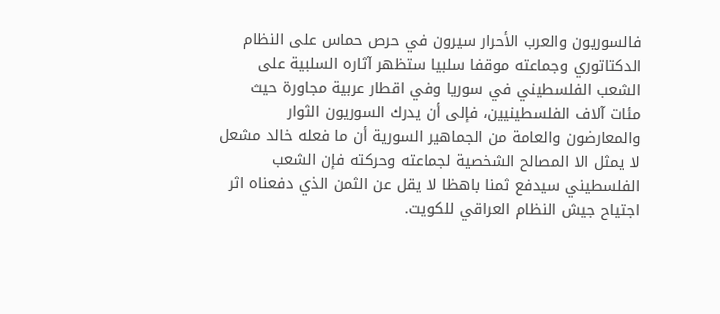فالسوريون والعرب الأحرار سيرون في حرص حماس على النظام الدكتاتوري وجماعته موقفا سلبيا ستظهر آثاره السلبية على الشعب الفلسطيني في سوريا وفي اقطار عربية مجاورة حيث مئات آلاف الفلسطينيين، فإلى أن يدرك السوريون الثوار والمعارضون والعامة من الجماهير السورية أن ما فعله خالد مشعل لا يمثل الا المصالح الشخصية لجماعته وحركته فإن الشعب الفلسطيني سيدفع ثمنا باهظا لا يقل عن الثمن الذي دفعناه اثر اجتياح جيش النظام العراقي للكويت.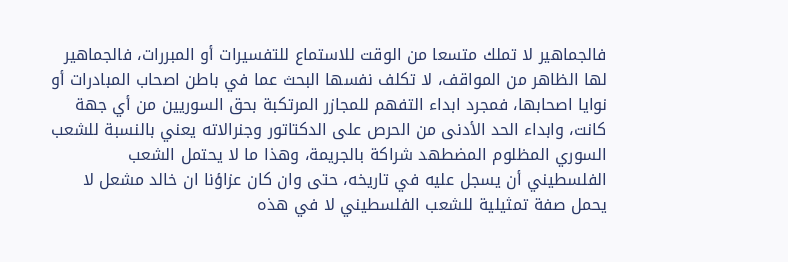فالجماهير لا تملك متسعا من الوقت للاستماع للتفسيرات أو المبررات، فالجماهير لها الظاهر من المواقف، لا تكلف نفسها البحث عما في باطن اصحاب المبادرات أو نوايا اصحابها، فمجرد ابداء التفهم للمجازر المرتكبة بحق السوريين من أي جهة كانت، وابداء الحد الأدنى من الحرص على الدكتاتور وجنرالاته يعني بالنسبة للشعب السوري المظلوم المضطهد شراكة بالجريمة، وهذا ما لا يحتمل الشعب الفلسطيني أن يسجل عليه في تاريخه، حتى وان كان عزاؤنا ان خالد مشعل لا يحمل صفة تمثيلية للشعب الفلسطيني لا في هذه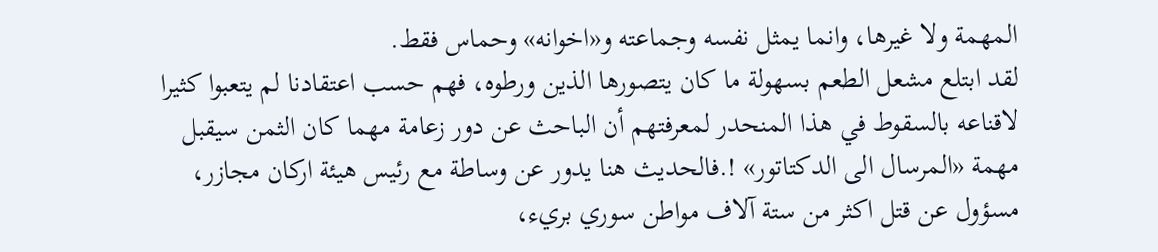المهمة ولا غيرها، وانما يمثل نفسه وجماعته و«اخوانه» وحماس فقط.
لقد ابتلع مشعل الطعم بسهولة ما كان يتصورها الذين ورطوه، فهم حسب اعتقادنا لم يتعبوا كثيرا لاقناعه بالسقوط في هذا المنحدر لمعرفتهم أن الباحث عن دور زعامة مهما كان الثمن سيقبل مهمة «المرسال الى الدكتاتور» !.فالحديث هنا يدور عن وساطة مع رئيس هيئة اركان مجازر، مسؤول عن قتل اكثر من ستة آلاف مواطن سوري بريء،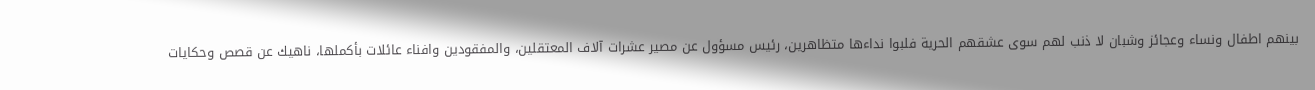بينهم اطفال ونساء وعجائز وشبان لا ذنب لهم سوى عشقهم الحرية فلبوا نداءها متظاهرين، رئيس مسؤول عن مصير عشرات آلاف المعتقلين، والمفقودين وافناء عائلات بأكملها، ناهيك عن قصص وحكايات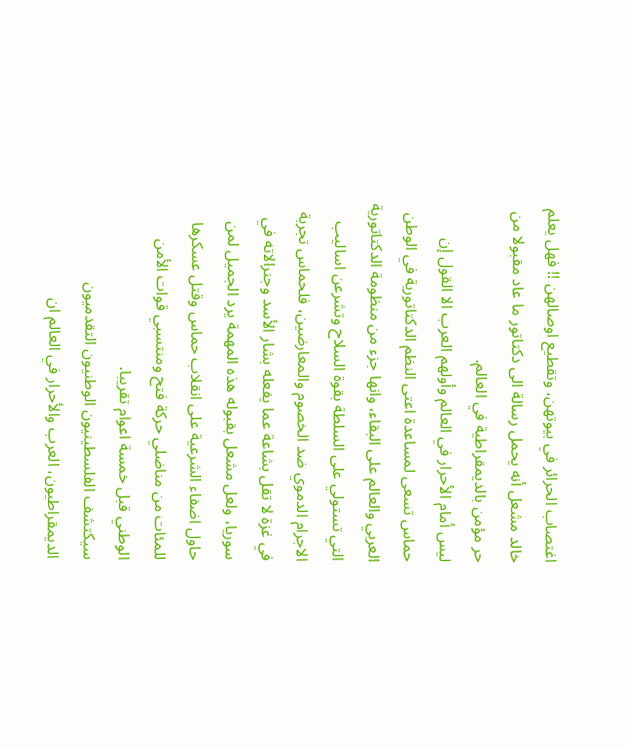اغتصاب الحرائر في بيوتهن، وتقطيع اوصالهن !! فهل يعلم خالد مشعل أنه يحمل رسالة الى دكتاتور ما عاد مقبولا من حر مؤمن بالديمقراطية في العالم.
ليس أمام الأحرار في العالم وأولهم العرب الا القول إن حماس تسعى لمساعدة اعتى النظم الدكتاتورية في الوطن العربي والعالم على البقاء، وانها جزء من منظومة الدكتاتورية التي تستولي على السلطة بقوة السلاح وتشرعن اساليب الاجرام الدموي ضد الخصوم والمعارضين، فلحماس تجربة في غزة لا تقل بشاعة عما يفعله بشار الأسد وجنرالاته في سوريا، ولعل مشعل بقبوله هذه المهمة يرد الجميل لمن حاول اضفاء الشرعية على انقلاب حماس وقتل عسكرها للمئات من مناضلي حركة فتح ومنتسبي قوات الأمن الوطني قبل خمسة اعوام تقريبا.
سيكتشف الفلسطينيون الوطنيون التقدميون الديمقراطيون، العرب والأحرار في العالم ان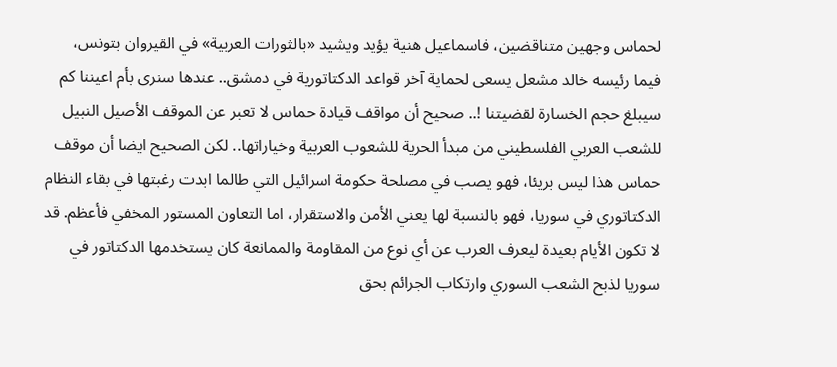لحماس وجهين متناقضين، فاسماعيل هنية يؤيد ويشيد «بالثورات العربية» في القيروان بتونس، فيما رئيسه خالد مشعل يسعى لحماية آخر قواعد الدكتاتورية في دمشق.. عندها سنرى بأم اعيننا كم سيبلغ حجم الخسارة لقضيتنا !.. صحيح أن مواقف قيادة حماس لا تعبر عن الموقف الأصيل النبيل للشعب العربي الفلسطيني من مبدأ الحرية للشعوب العربية وخياراتها.. لكن الصحيح ايضا أن موقف حماس هذا ليس بريئا، فهو يصب في مصلحة حكومة اسرائيل التي طالما ابدت رغبتها في بقاء النظام الدكتاتوري في سوريا، فهو بالنسبة لها يعني الأمن والاستقرار، اما التعاون المستور المخفي فأعظم. قد لا تكون الأيام بعيدة ليعرف العرب عن أي نوع من المقاومة والممانعة كان يستخدمها الدكتاتور في سوريا لذبح الشعب السوري وارتكاب الجرائم بحق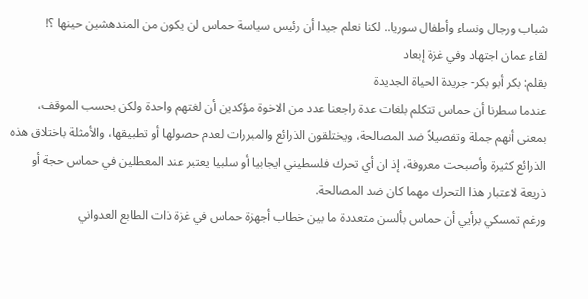شباب ورجال ونساء وأطفال سوريا.. لكنا نعلم جيدا أن رئيس سياسة حماس لن يكون من المندهشين حينها ؟!
لقاء عمان اجتهاد وفي غزة إبعاد
بقلم: بكر أبو بكر- جريدة الحياة الجديدة
عندما سطرنا أن حماس تتكلم بلغات عدة راجعنا عدد من الاخوة مؤكدين أن لغتهم واحدة ولكن بحسب الموقف، بمعنى أنهم جملة وتفصيلاً ضد المصالحة، ويختلقون الذرائع والمبررات لعدم حصولها أو تطبيقها، والأمثلة باختلاق هذه الذرائع كثيرة وأصبحت معروفة، إذ ان أي تحرك فلسطيني ايجابيا أو سلبيا يعتبر عند المعطلين في حماس حجة أو ذريعة لاعتبار هذا التحرك مهما كان ضد المصالحة.
ورغم تمسكي برأيي أن حماس بألسن متعددة ما بين خطاب أجهزة حماس في غزة ذات الطابع العدواني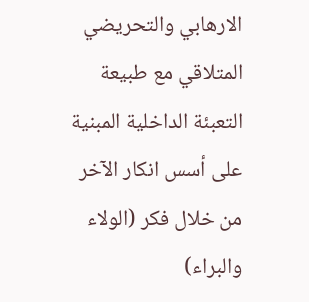الارهابي والتحريضي المتلاقي مع طبيعة التعبئة الداخلية المبنية على أسس انكار الآخر من خلال فكر (الولاء والبراء)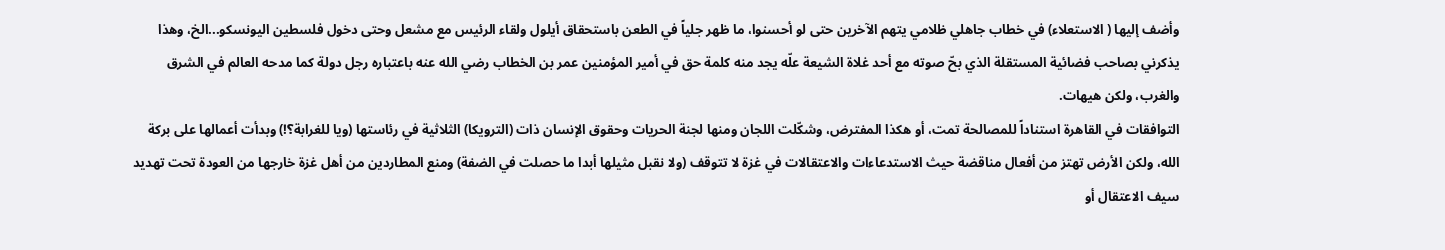وأضف إليها ( الاستعلاء) في خطاب جاهلي ظلامي يتهم الآخرين حتى لو أحسنوا، ما ظهر جلياً في الطعن باستحقاق أيلول ولقاء الرئيس مع مشعل وحتى دخول فلسطين اليونسكو...الخ، وهذا يذكرني بصاحب فضائية المستقلة الذي بحّ صوته مع أحد غلاة الشيعة علّه يجد منه كلمة حق في أمير المؤمنين عمر بن الخطاب رضي الله عنه باعتباره رجل دولة كما مدحه العالم في الشرق والغرب، ولكن هيهات.
التوافقات في القاهرة استناداً للمصالحة تمت، أو هكذا المفترض، وشكّلت اللجان ومنها لجنة الحريات وحقوق الإنسان ذات (الترويكا) الثلاثية في رئاستها (ويا للغرابة؟!) وبدأت أعمالها على بركة الله، ولكن الأرض تهتز من أفعال مناقضة حيث الاستدعاءات والاعتقالات في غزة لا تتوقف (ولا نقبل مثيلها أبدا ما حصلت في الضفة) ومنع المطاردين من أهل غزة خارجها من العودة تحت تهديد سيف الاعتقال أو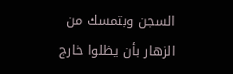السجن وبتمسك من الزهار بأن يظلوا خارج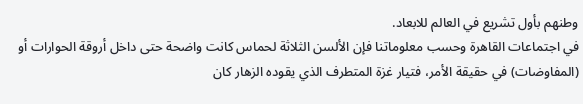وطنهم بأول تشريع في العالم للابعاد.
في اجتماعات القاهرة وحسب معلوماتنا فإن الألسن الثلاثة لحماس كانت واضحة حتى داخل أروقة الحوارات أو (المفاوضات) في حقيقة الأمر، فتيار غزة المتطرف الذي يقوده الزهار كان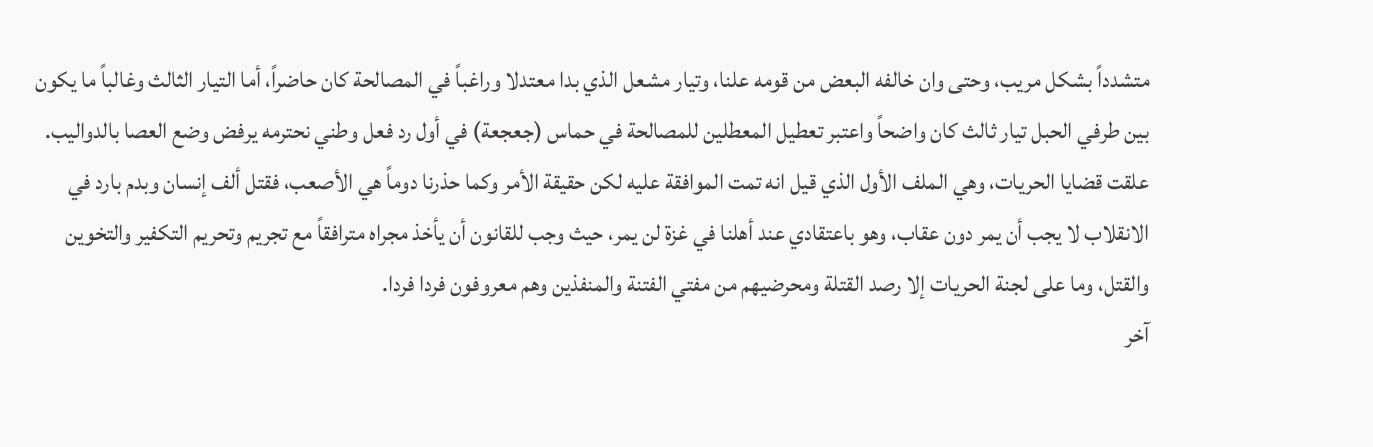متشدداً بشكل مريب، وحتى وان خالفه البعض من قومه علنا، وتيار مشعل الذي بدا معتدلا وراغباً في المصالحة كان حاضراً، أما التيار الثالث وغالباً ما يكون بين طرفي الحبل تيار ثالث كان واضحاً واعتبر تعطيل المعطلين للمصالحة في حماس (جعجعة) في أول رد فعل وطني نحترمه يرفض وضع العصا بالدواليب.
علقت قضايا الحريات، وهي الملف الأول الذي قيل انه تمت الموافقة عليه لكن حقيقة الأمر وكما حذرنا دوماً هي الأصعب، فقتل ألف إنسان وبدم بارد في الانقلاب لا يجب أن يمر دون عقاب، وهو باعتقادي عند أهلنا في غزة لن يمر، حيث وجب للقانون أن يأخذ مجراه مترافقاً مع تجريم وتحريم التكفير والتخوين والقتل، وما على لجنة الحريات إلا رصد القتلة ومحرضيهم من مفتي الفتنة والمنفذين وهم معروفون فردا فردا.
آخر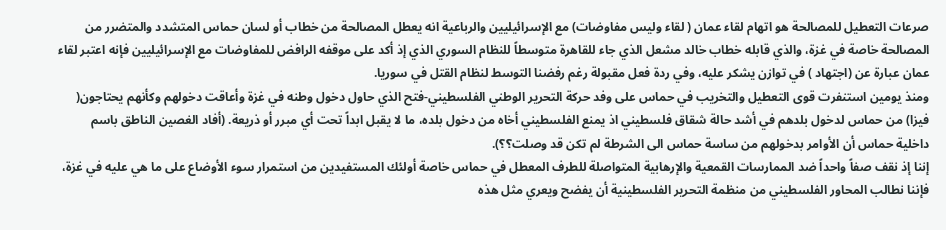صرعات التعطيل للمصالحة هو اتهام لقاء عمان ( لقاء وليس مفاوضات) مع الإسرائيليين والرباعية انه يعطل المصالحة من خطاب أو لسان حماس المتشدد والمتضرر من المصالحة خاصة في غزة، والذي قابله خطاب خالد مشعل الذي جاء للقاهرة متوسطاً للنظام السوري الذي إذ أكد على موقفه الرافض للمفاوضات مع الإسرائيليين فإنه اعتبر لقاء عمان عبارة عن (اجتهاد ) في توازن يشكر عليه، وفي ردة فعل مقبولة رغم رفضنا التوسط لنظام القتل في سوريا.
ومنذ يومين استنفرت قوى التعطيل والتخريب في حماس على وفد حركة التحرير الوطني الفلسطيني-فتح الذي حاول دخول وطنه في غزة وأعاقت دخولهم وكأنهم يحتاجون( فيزا) من حماس لدخول بلدهم في أشد حالة شقاق فلسطيني اذ يمنع الفلسطيني أخاه من دخول بلده، ما لا يقبل ابداً تحت أي مبرر أو ذريعة. (أفاد الغصين الناطق باسم داخلية حماس أن الأوامر بدخولهم من ساسة حماس الى الشرطة لم تكن قد وصلت؟؟).
إننا إذ نقف صفاً واحداً ضد الممارسات القمعية والإرهابية المتواصلة للطرف المعطل في حماس خاصة أولئك المستفيدين من استمرار سوء الأوضاع على ما هي عليه في غزة، فإننا نطالب المحاور الفلسطيني من منظمة التحرير الفلسطينية أن يفضح ويعري مثل هذه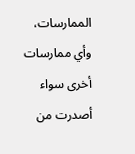الممارسات، وأي ممارسات أخرى سواء أصدرت من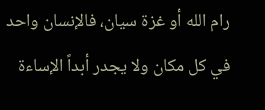رام الله أو غزة سيان، فالإنسان واحد في كل مكان ولا يجدر أبداً الإساءة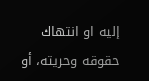إليه او انتهاك حقوقه وحريته، أو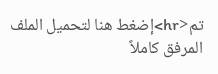تم<hr>إضغط هنا لتحميل الملف المرفق كاملاً